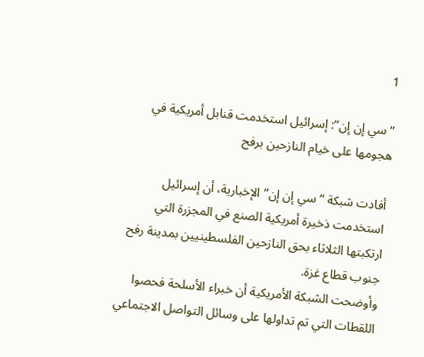1

“سي إن إن”: إسرائيل استخدمت قنابل أمريكية في هجومها على خيام النازحين برفح

أفادت شبكة “سي إن إن” الإخبارية، أن إسرائيل استخدمت ذخيرة أمريكية الصنع في المجزرة التي ارتكبتها الثلاثاء بحق النازحين الفلسطينيين بمدينة رفح جنوب قطاع غزة.
وأوضحت الشبكة الأمريكية أن خبراء الأسلحة فحصوا اللقطات التي تم تداولها على وسائل التواصل الاجتماعي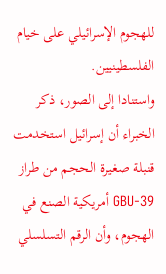للهجوم الإسرائيلي على خيام الفلسطينيين.
واستنادا إلى الصور، ذكر الخبراء أن إسرائيل استخدمت قنبلة صغيرة الحجم من طراز GBU-39 أمريكية الصنع في الهجوم، وأن الرقم التسلسلي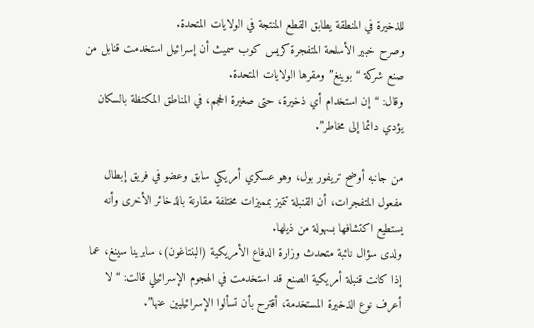للذخيرة في المنطقة يطابق القطع المنتجة في الولايات المتحدة.
وصرح خبير الأسلحة المتفجرة كريس كوب سميث أن إسرائيل استخدمت قنابل من صنع شركة “بوينغ” ومقرها الولايات المتحدة.
وقال: “إن استخدام أي ذخيرة، حتى صغيرة الحجم، في المناطق المكتظة بالسكان يؤدي دائما إلى مخاطر”.

من جانبه أوضح تريفور بول، وهو عسكري أمريكي سابق وعضو في فريق إبطال مفعول المتفجرات، أن القنبلة تتميز بمميزات مختلفة مقارنة بالذخائر الأخرى وأنه يستطيع اكتشافها بسهولة من ذيلها.
ولدى سؤال نائبة متحدث وزارة الدفاع الأمريكية (البنتاغون)، سابرينا سينغ، عما إذا كانت قنبلة أمريكية الصنع قد استخدمت في الهجوم الإسرائيلي قالت: “لا أعرف نوع الذخيرة المستخدمة، أقترح بأن تسألوا الإسرائيليين عنها”.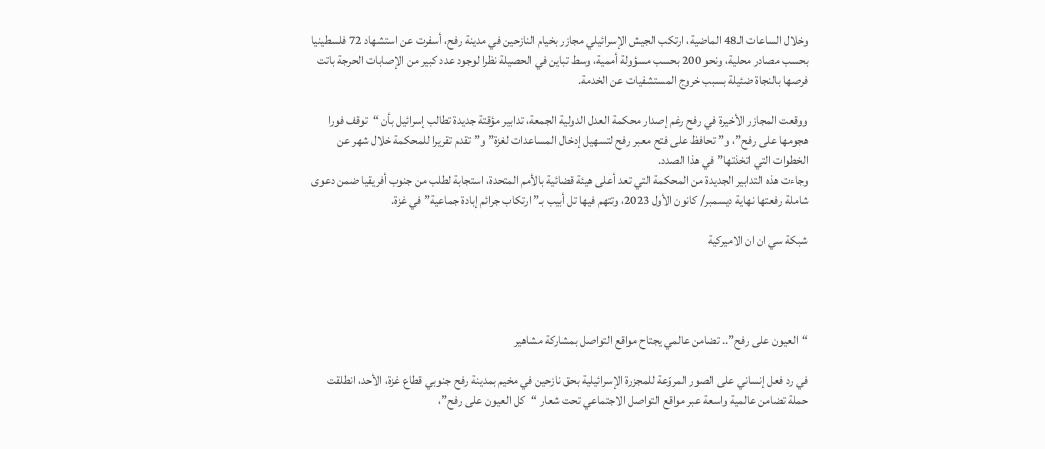وخلال الساعات الـ48 الماضية، ارتكب الجيش الإسرائيلي مجازر بخيام النازحين في مدينة رفح، أسفرت عن استشهاد 72 فلسطينيا بحسب مصادر محلية، ونحو 200 بحسب مسؤولة أممية، وسط تباين في الحصيلة نظرا لوجود عدد كبير من الإصابات الحرجة باتت فرصها بالنجاة ضئيلة بسبب خروج المستشفيات عن الخدمة.

ووقعت المجازر الأخيرة في رفح رغم إصدار محكمة العدل الدولية الجمعة، تدابير مؤقتة جديدة تطالب إسرائيل بأن “توقف فورا هجومها على رفح”، و”تحافظ على فتح معبر رفح لتسهيل إدخال المساعدات لغزة” و”تقدم تقريرا للمحكمة خلال شهر عن الخطوات التي اتخذتها” في هذا الصدد.
وجاءت هذه التدابير الجديدة من المحكمة التي تعد أعلى هيئة قضائية بالأمم المتحدة، استجابة لطلب من جنوب أفريقيا ضمن دعوى شاملة رفعتها نهاية ديسمبر/ كانون الأول 2023، وتتهم فيها تل أبيب بـ”ارتكاب جرائم إبادة جماعية” في غزة.

شبكة سي ان ان الاميركية




“العيون على رفح”.. تضامن عالمي يجتاح مواقع التواصل بمشاركة مشاهير

في رد فعل إنساني على الصور المروّعة للمجزرة الإسرائيلية بحق نازحين في مخيم بمدينة رفح جنوبي قطاع غزة، الأحد، انطلقت حملة تضامن عالمية واسعة عبر مواقع التواصل الاجتماعي تحت شعار “كل العيون على رفح”،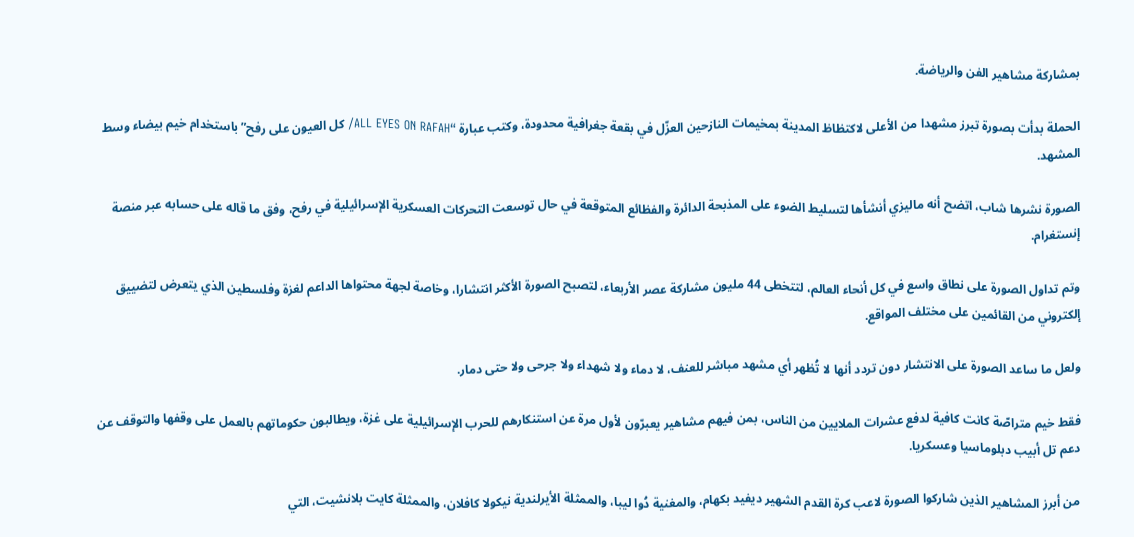بمشاركة مشاهير الفن والرياضة.

الحملة بدأت بصورة تبرز مشهدا من الأعلى لاكتظاظ المدينة بمخيمات النازحين العزّل في بقعة جغرافية محدودة، وكتب عبارة “ALL EYES ON RAFAH/ كل العيون على رفح” باستخدام خيم بيضاء وسط المشهد.

الصورة نشرها شاب، اتضح أنه ماليزي أنشأها لتسليط الضوء على المذبحة الدائرة والفظائع المتوقعة في حال توسعت التحركات العسكرية الإسرائيلية في رفح، وفق ما قاله على حسابه عبر منصة إنستغرام.

وتم تداول الصورة على نطاق واسع في كل أنحاء العالم، لتتخطى 44 مليون مشاركة عصر الأربعاء، لتصبح الصورة الأكثر انتشارا، وخاصة لجهة محتواها الداعم لغزة وفلسطين الذي يتعرض لتضييق إلكتروني من القائمين على مختلف المواقع.

ولعل ما ساعد الصورة على الانتشار دون تردد أنها لا تُظهر أي مشهد مباشر للعنف، لا دماء ولا شهداء ولا جرحى ولا حتى دمار.

فقط خيم متراصّة كانت كافية لدفع عشرات الملايين من الناس، بمن فيهم مشاهير يعبرّون لأول مرة عن استنكارهم للحرب الإسرائيلية على غزة، ويطالبون حكوماتهم بالعمل على وقفها والتوقف عن دعم تل أبيب دبلوماسيا وعسكريا.

من أبرز المشاهير الذين شاركوا الصورة لاعب كرة القدم الشهير ديفيد بكهام، والمغنية دُوا ليبا، والممثلة الأيرلندية نيكولا كافلان، والممثلة كايت بلانشيت، التي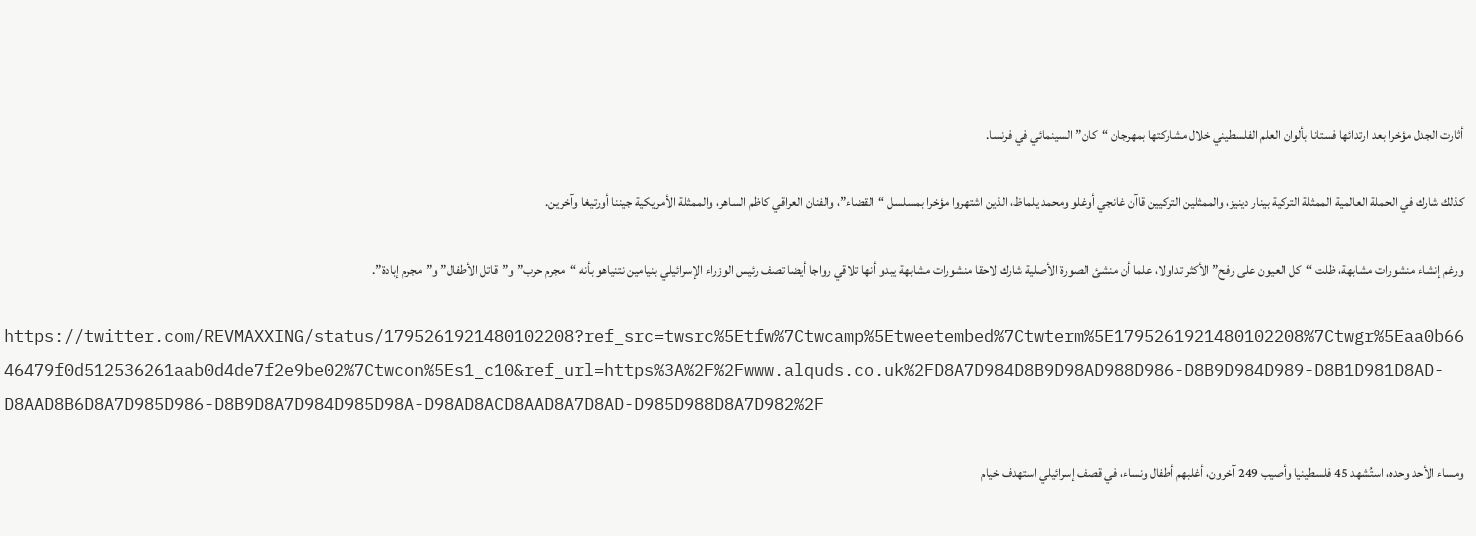أثارت الجدل مؤخرا بعد ارتدائها فستانا بألوان العلم الفلسطيني خلال مشاركتها بمهرجان “كان” السينمائي في فرنسا.

كذلك شارك في الحملة العالمية الممثلة التركية بينار دينيز، والممثلين التركيين قاآن غانجي أوغلو ومحمد يلماظ، الذين اشتهروا مؤخرا بمسلسل “القضاء”، والفنان العراقي كاظم الساهر، والممثلة الأمريكية جيننا أورتيغا وآخرين.

ورغم إنشاء منشورات مشابهة، ظلت “كل العيون على رفح” الأكثر تداولا، علما أن منشئ الصورة الأصلية شارك لاحقا منشورات مشابهة يبدو أنها تلاقي رواجا أيضا تصف رئيس الوزراء الإسرائيلي بنيامين نتنياهو بأنه “مجرم حرب” و”قاتل الأطفال” و”مجرم إبادة”.

https://twitter.com/REVMAXXING/status/1795261921480102208?ref_src=twsrc%5Etfw%7Ctwcamp%5Etweetembed%7Ctwterm%5E1795261921480102208%7Ctwgr%5Eaa0b6646479f0d512536261aab0d4de7f2e9be02%7Ctwcon%5Es1_c10&ref_url=https%3A%2F%2Fwww.alquds.co.uk%2FD8A7D984D8B9D98AD988D986-D8B9D984D989-D8B1D981D8AD-D8AAD8B6D8A7D985D986-D8B9D8A7D984D985D98A-D98AD8ACD8AAD8A7D8AD-D985D988D8A7D982%2F

ومساء الأحد وحده، استُشهد 45 فلسطينيا وأصيب 249 آخرون، أغلبهم أطفال ونساء، في قصف إسرائيلي استهدف خيام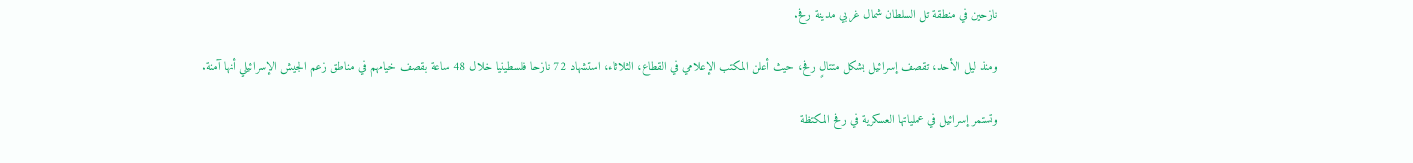نازحين في منطقة تل السلطان شمال غربي مدينة رفح.

ومنذ ليل الأحد، تقصف إسرائيل بشكل متتالٍ رفح، حيث أعلن المكتب الإعلامي في القطاع، الثلاثاء، استشهاد 72 نازحا فلسطينيا خلال 48 ساعة بقصف خيامهم في مناطق زعم الجيش الإسرائيلي أنها آمنة.

وتستمر إسرائيل في عملياتها العسكرية في رفح المكتظة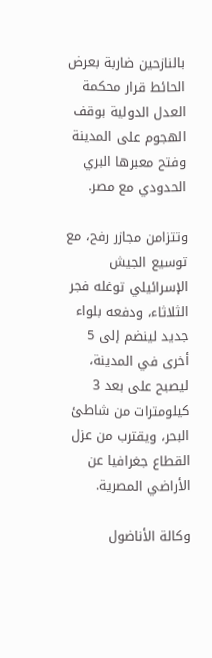بالنازحين ضاربة بعرض الحائط قرار محكمة العدل الدولية بوقف الهجوم على المدينة وفتح معبرها البري الحدودي مع مصر.

وتتزامن مجازر رفح، مع توسيع الجيش الإسرائيلي توغله فجر الثلاثاء، ودفعه بلواء جديد لينضم إلى 5 أخرى في المدينة، ليصبح على بعد 3 كيلومترات من شاطئ البحر، ويقترب من عزل القطاع جغرافيا عن الأراضي المصرية.

وكالة الأناضول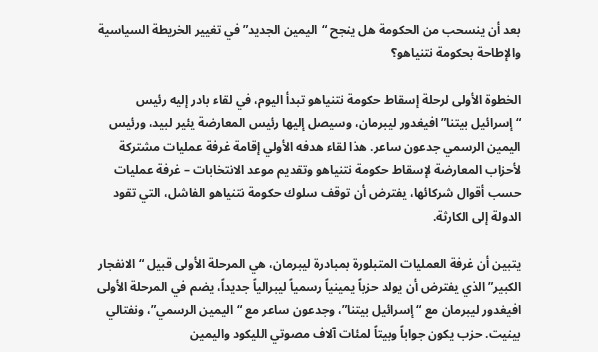بعد أن ينسحب من الحكومة هل ينجح “اليمين الجديد” في تغيير الخريطة السياسية والإطاحة بحكومة نتنياهو؟

الخطوة الأولى لرحلة إسقاط حكومة نتنياهو تبدأ اليوم، في لقاء بادر إليه رئيس “إسرائيل بيتنا” افيغدور ليبرمان، وسيصل إليها رئيس المعارضة يئير لبيد، ورئيس اليمين الرسمي جدعون ساعر. هذا لقاء هدفه الأولي إقامة غرفة عمليات مشتركة لأحزاب المعارضة لإسقاط حكومة نتنياهو وتقديم موعد الانتخابات – غرفة عمليات حسب أقوال شركائها، يفترض أن توقف سلوك حكومة نتنياهو الفاشل، التي تقود الدولة إلى الكارثة.

يتبين أن غرفة العمليات المتبلورة بمبادرة ليبرمان، هي المرحلة الأولى قبيل “الانفجار الكبير” الذي يفترض أن يولد حزباً يمينياً رسمياً ليبرالياً جديداً، يضم في المرحلة الأولى افيغدور ليبرمان مع “إسرائيل بيتنا”، وجدعون ساعر مع “اليمين الرسمي”، ونفتالي بينيت. حزب يكون جواباً وبيتاً لمئات آلاف مصوتي الليكود واليمين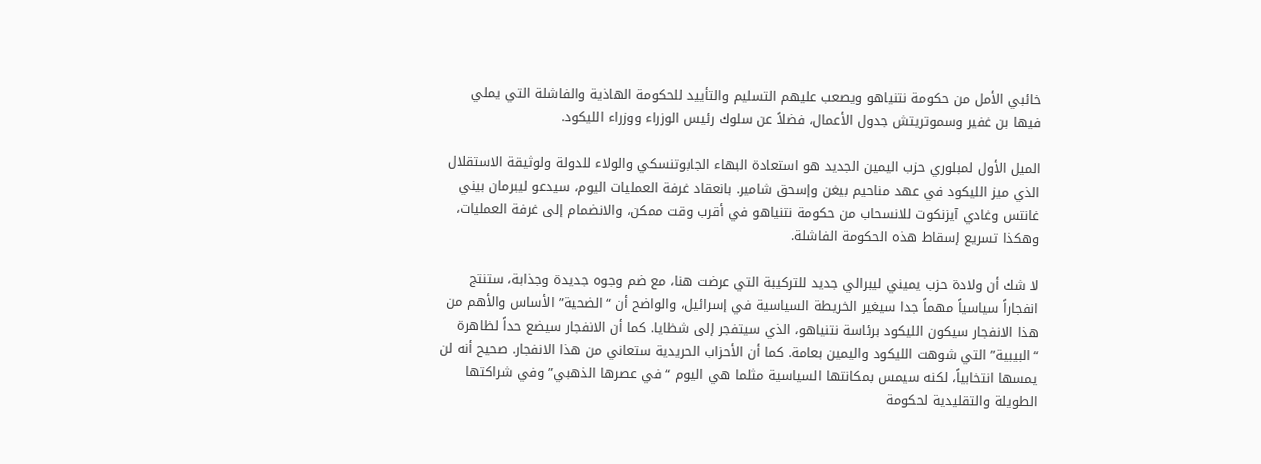خائبي الأمل من حكومة نتنياهو ويصعب عليهم التسليم والتأييد للحكومة الهاذية والفاشلة التي يملي فيها بن غفير وسموتريتش جدول الأعمال، فضلاً عن سلوك رئيس الوزراء ووزراء الليكود.

الميل الأول لمبلوري حزب اليمين الجديد هو استعادة البهاء الجابوتنسكي والولاء للدولة ولوثيقة الاستقلال الذي ميز الليكود في عهد مناحيم بيغن وإسحق شامير. بانعقاد غرفة العمليات اليوم، سيدعو ليبرمان بيني غانتس وغادي آيزنكوت للانسحاب من حكومة نتنياهو في أقرب وقت ممكن، والانضمام إلى غرفة العمليات، وهكذا تسريع إسقاط هذه الحكومة الفاشلة.

لا شك أن ولادة حزب يميني ليبرالي جديد للتركيبة التي عرضت هنا، مع ضم وجوه جديدة وجذابة، ستنتج انفجاراً سياسياً مهماً جدا سيغير الخريطة السياسية في إسرائيل، والواضح أن “الضحية” الأساس والأهم من هذا الانفجار سيكون الليكود برئاسة نتنياهو، الذي سيتفجر إلى شظايا. كما أن الانفجار سيضع حداً لظاهرة “البيبية” التي شوهت الليكود واليمين بعامة. كما أن الأحزاب الحريدية ستعاني من هذا الانفجار. صحيح أنه لن يمسها انتخابياً، لكنه سيمس بمكانتها السياسية مثلما هي اليوم “في عصرها الذهبي” وفي شراكتها الطويلة والتقليدية لحكومة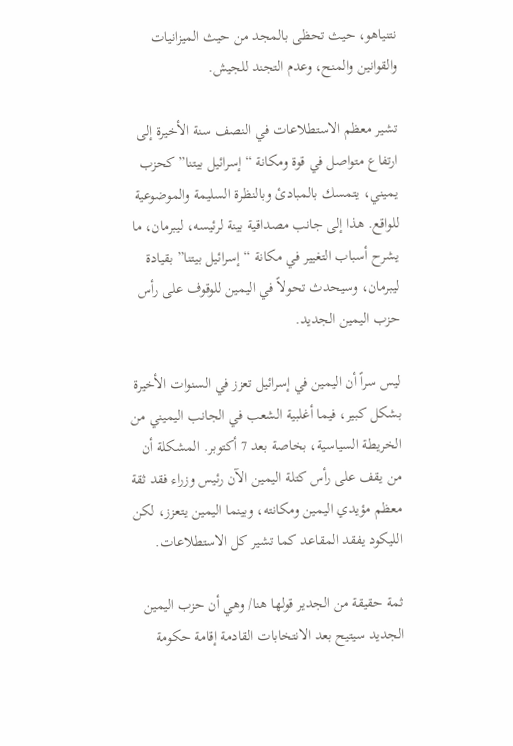نتنياهو، حيث تحظى بالمجد من حيث الميزانيات والقوانين والمنح، وعدم التجند للجيش.

تشير معظم الاستطلاعات في النصف سنة الأخيرة إلى ارتفاع متواصل في قوة ومكانة “إسرائيل بيتنا” كحزب يميني، يتمسك بالمبادئ وبالنظرة السليمة والموضوعية للواقع. هذا إلى جانب مصداقية بينة لرئيسه، ليبرمان، ما يشرح أسباب التغيير في مكانة “إسرائيل بيتنا” بقيادة ليبرمان، وسيحدث تحولاً في اليمين للوقوف على رأس حزب اليمين الجديد.

ليس سراً أن اليمين في إسرائيل تعزز في السنوات الأخيرة بشكل كبير، فيما أغلبية الشعب في الجانب اليميني من الخريطة السياسية، بخاصة بعد 7 أكتوبر. المشكلة أن من يقف على رأس كتلة اليمين الآن رئيس وزراء فقد ثقة معظم مؤيدي اليمين ومكانته، وبينما اليمين يتعزز، لكن الليكود يفقد المقاعد كما تشير كل الاستطلاعات.

ثمة حقيقة من الجدير قولها هنا/ وهي أن حزب اليمين الجديد سيتيح بعد الانتخابات القادمة إقامة حكومة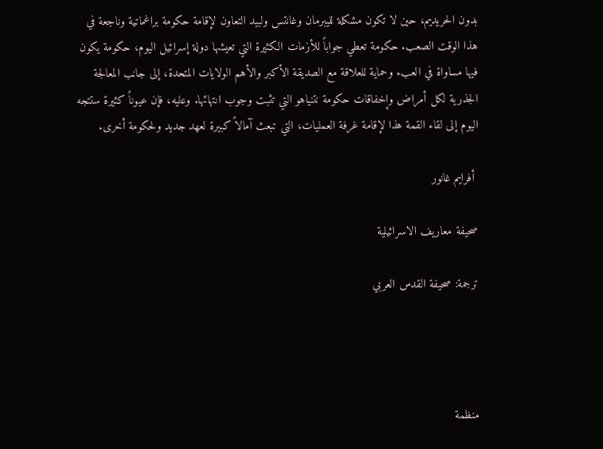بدون الحريديم، حين لا تكون مشكلة لليبرمان وغانتس ولبيد التعاون لإقامة حكومة براغماتية وناجعة في هذا الوقت الصعب. حكومة تعطي جواباً للأزمات الكثيرة التي تعيشها دولة إسرائيل اليوم، حكومة يكون فيها مساواة في العبء وحماية للعلاقة مع الصديقة الأكبر والأهم الولايات المتحدة، إلى جانب المعالجة الجذرية لكل أمراض وإخفاقات حكومة نتنياهو التي تثبت وجوب انتهائها. وعليه، فإن عيوناً كثيرة ستتجه اليوم إلى لقاء القمة هذا لإقامة غرفة العمليات، التي تبعث آمالاً كبيرة لعهد جديد ولحكومة أخرى.

 أفرايم غانور

صحيفة معاريف الاسرائيلية

ترجمة: صحيفة القدس العربي




منظمة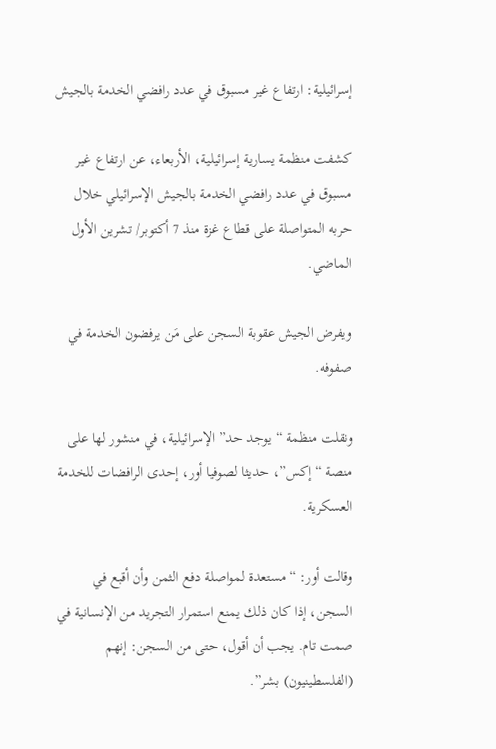إسرائيلية: ارتفاع غير مسبوق في عدد رافضي الخدمة بالجيش

كشفت منظمة يسارية إسرائيلية، الأربعاء، عن ارتفاع غير مسبوق في عدد رافضي الخدمة بالجيش الإسرائيلي خلال حربه المتواصلة على قطاع غزة منذ 7 أكتوبر/ تشرين الأول الماضي.

ويفرض الجيش عقوبة السجن على مَن يرفضون الخدمة في صفوفه.

ونقلت منظمة “يوجد حد” الإسرائيلية، في منشور لها على منصة “إكس”، حديثا لصوفيا أور، إحدى الرافضات للخدمة العسكرية.

وقالت أور: “مستعدة لمواصلة دفع الثمن وأن أقبع في السجن، إذا كان ذلك يمنع استمرار التجريد من الإنسانية في صمت تام. يجب أن أقول، حتى من السجن: إنهم (الفلسطينيون) بشر”.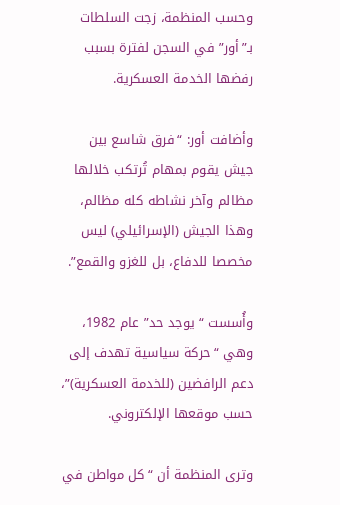وحسب المنظمة، زجت السلطات بـ”أور” في السجن لفترة بسبب رفضها الخدمة العسكرية.

وأضافت أور: “فرق شاسع بين جيش يقوم بمهام تُرتكب خلالها مظالم وآخر نشاطه كله مظالم، وهذا الجيش (الإسرائيلي) ليس مخصصا للدفاع، بل للغزو والقمع”.

وأُسست “يوجد حد” عام 1982، وهي “حركة سياسية تهدف إلى دعم الرافضين (للخدمة العسكرية)”، حسب موقعها الإلكتروني.

وترى المنظمة أن “كل مواطن في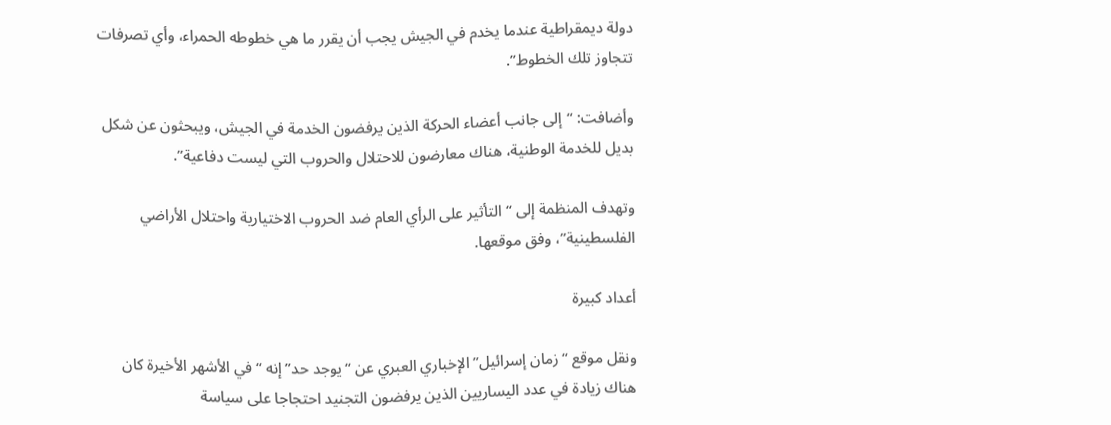دولة ديمقراطية عندما يخدم في الجيش يجب أن يقرر ما هي خطوطه الحمراء، وأي تصرفات تتجاوز تلك الخطوط”.

وأضافت: “إلى جانب أعضاء الحركة الذين يرفضون الخدمة في الجيش، ويبحثون عن شكل بديل للخدمة الوطنية، هناك معارضون للاحتلال والحروب التي ليست دفاعية”.

وتهدف المنظمة إلى “التأثير على الرأي العام ضد الحروب الاختيارية واحتلال الأراضي الفلسطينية”، وفق موقعها.

أعداد كبيرة

ونقل موقع “زمان إسرائيل” الإخباري العبري عن “يوجد حد” إنه “في الأشهر الأخيرة كان هناك زيادة في عدد اليساريين الذين يرفضون التجنيد احتجاجا على سياسة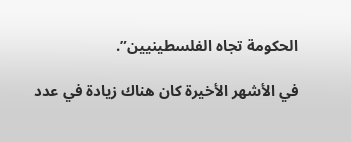الحكومة تجاه الفلسطينيين”.

في الأشهر الأخيرة كان هناك زيادة في عدد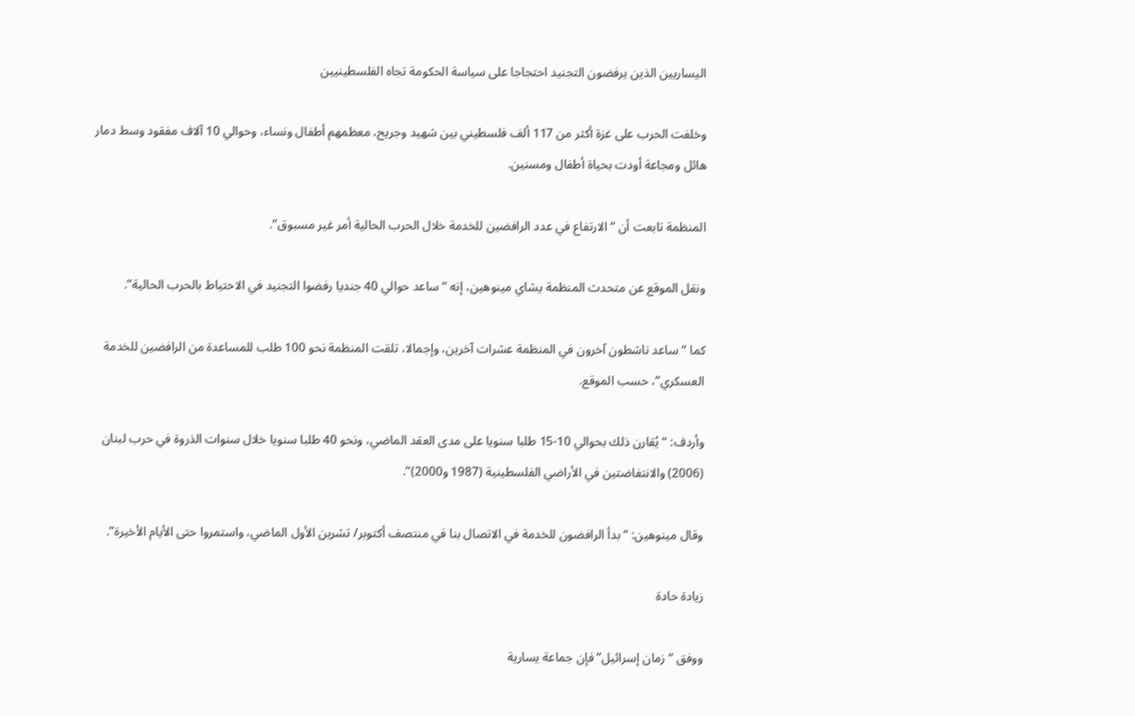اليساريين الذين يرفضون التجنيد احتجاجا على سياسة الحكومة تجاه الفلسطينيين

وخلفت الحرب على غزة أكثر من 117 ألف فلسطيني بين شهيد وجريح، معظمهم أطفال ونساء، وحوالي 10 آلاف مفقود وسط دمار هائل ومجاعة أودت بحياة أطفال ومسنين.

المنظمة تابعت أن “الارتفاع في عدد الرافضين للخدمة خلال الحرب الحالية أمر غير مسبوق”.

ونقل الموقع عن متحدث المنظمة يشاي مينوهين، إنه “ساعد حوالي 40 جنديا رفضوا التجنيد في الاحتياط بالحرب الحالية”.

كما “ساعد ناشطون آخرون في المنظمة عشرات آخرين، وإجمالا، تلقت المنظمة نحو 100 طلب للمساعدة من الرافضين للخدمة العسكري”، حسب الموقع.

وأردف: “يُقارن ذلك بحوالي 10-15 طلبا سنويا على مدى العقد الماضي، ونحو 40 طلبا سنويا خلال سنوات الذروة في حرب لبنان (2006) والانتفاضتين في الأراضي الفلسطينية (1987 و2000)”.

وقال مينوهين: “بدأ الرافضون للخدمة في الاتصال بنا في منتصف أكتوبر/ تشرين الأول الماضي، واستمروا حتى الأيام الأخيرة”.

زيادة حادة

ووفق “زمان إسرائيل” فإن جماعة يسارية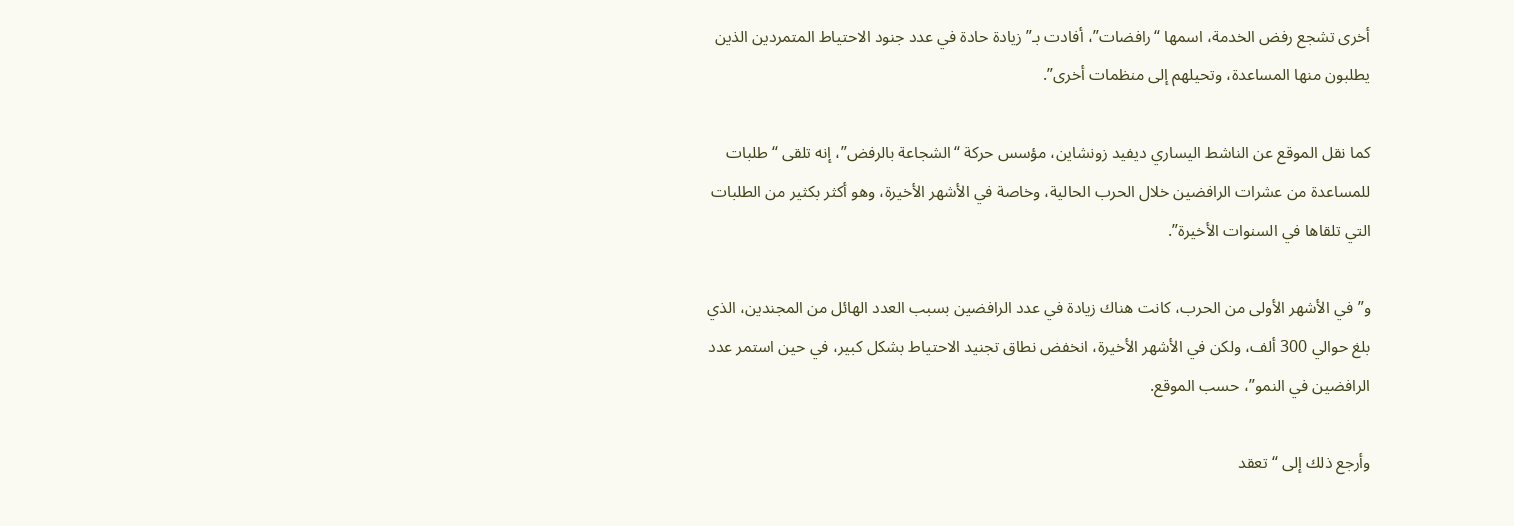أخرى تشجع رفض الخدمة، اسمها “رافضات”، أفادت بـ”زيادة حادة في عدد جنود الاحتياط المتمردين الذين يطلبون منها المساعدة، وتحيلهم إلى منظمات أخرى”.

كما نقل الموقع عن الناشط اليساري ديفيد زونشاين، مؤسس حركة “الشجاعة بالرفض”، إنه تلقى “طلبات للمساعدة من عشرات الرافضين خلال الحرب الحالية، وخاصة في الأشهر الأخيرة، وهو أكثر بكثير من الطلبات التي تلقاها في السنوات الأخيرة”.

و”في الأشهر الأولى من الحرب، كانت هناك زيادة في عدد الرافضين بسبب العدد الهائل من المجندين، الذي بلغ حوالي 300 ألف، ولكن في الأشهر الأخيرة، انخفض نطاق تجنيد الاحتياط بشكل كبير، في حين استمر عدد الرافضين في النمو”، حسب الموقع.

وأرجع ذلك إلى “تعقد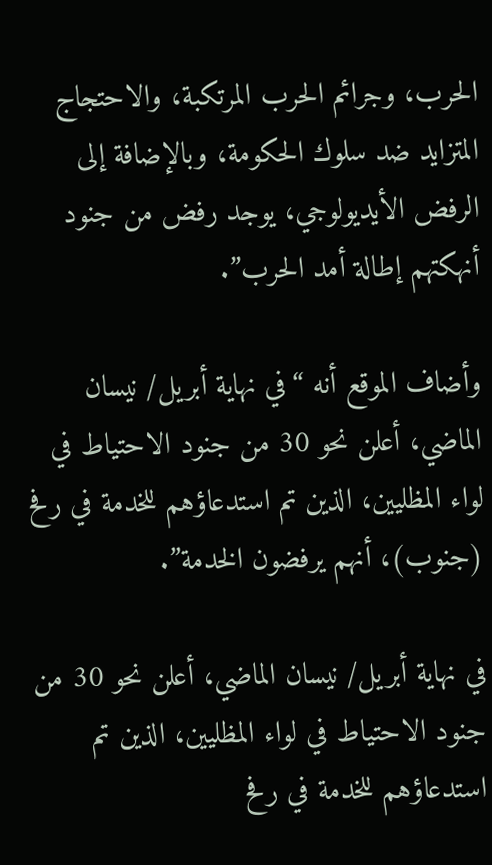الحرب، وجرائم الحرب المرتكبة، والاحتجاج المتزايد ضد سلوك الحكومة، وبالإضافة إلى الرفض الأيديولوجي، يوجد رفض من جنود أنهكتهم إطالة أمد الحرب”.

وأضاف الموقع أنه “في نهاية أبريل/ نيسان الماضي، أعلن نحو 30 من جنود الاحتياط في لواء المظليين، الذين تم استدعاؤهم للخدمة في رفح (جنوب)، أنهم يرفضون الخدمة”.

في نهاية أبريل/ نيسان الماضي، أعلن نحو 30 من جنود الاحتياط في لواء المظليين، الذين تم استدعاؤهم للخدمة في رفح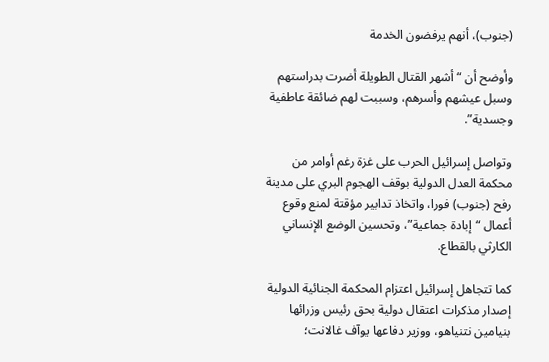(جنوب)، أنهم يرفضون الخدمة

وأوضح أن “أشهر القتال الطويلة أضرت بدراستهم وسبل عيشهم وأسرهم، وسببت لهم ضائقة عاطفية وجسدية”.

وتواصل إسرائيل الحرب على غزة رغم أوامر من محكمة العدل الدولية بوقف الهجوم البري على مدينة رفح (جنوب) فورا، واتخاذ تدابير مؤقتة لمنع وقوع أعمال “إبادة جماعية”، وتحسين الوضع الإنساني الكارثي بالقطاع.

كما تتجاهل إسرائيل اعتزام المحكمة الجنائية الدولية إصدار مذكرات اعتقال دولية بحق رئيس وزرائها بنيامين نتنياهو، ووزير دفاعها يوآف غالانت؛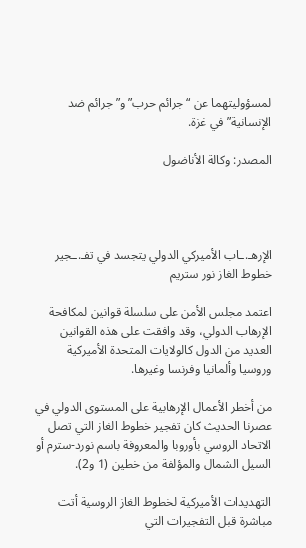لمسؤوليتهما عن “جرائم حرب” و”جرائم ضد الإنسانية” في غزة.

المصدر: وكالة الأناضول




الإرهـ.ـاب الأميركي الدولي يتجسد في تفـ.ـجير خطوط الغاز نور ستريم

اعتمد مجلس الأمن على سلسلة قوانين لمكافحة الإرهاب الدولي، وقد وافقت على هذه القوانين العديد من الدول كالولايات المتحدة الأميركية وروسيا وألمانيا وفرنسا وغيرها.

من أخطر الأعمال الإرهابية على المستوى الدولي في عصرنا الحديث كان تفجير خطوط الغاز التي تصل الاتحاد الروسي بأوروبا والمعروفة باسم نورد-سترم أو السيل الشمال والمؤلفة من خطين (1 و2).

التهديدات الأميركية لخطوط الغاز الروسية أتت مباشرة قبل التفجيرات التي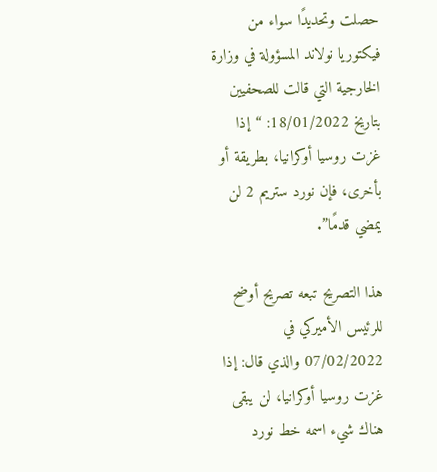حصلت وتحديدًا سواء من فيكتوريا نولاند المسؤولة في وزارة الخارجية التي قالت للصحفيين بتاريخ 18/01/2022: “إذا غزت روسيا أوكرانيا، بطريقة أو بأخرى، فإن نورد ستريم 2 لن يمضي قدمًا”.

هذا التصريح تبعه تصريح أوضح للرئيس الأميركي في 07/02/2022 والذي قال: إذا غزت روسيا أوكرانيا، لن يبقى هناك شيء اسمه خط نورد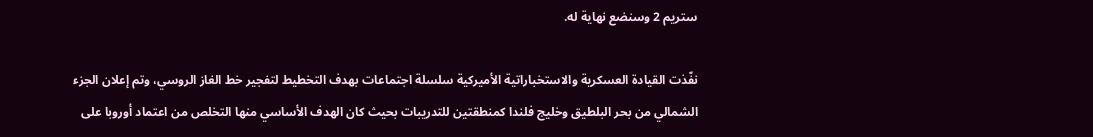ستريم 2 وسنضع نهاية له.

نفّذت القيادة العسكرية والاستخباراتية الأميركية سلسلة اجتماعات بهدف التخطيط لتفجير خط الغاز الروسي، وتم إعلان الجزء الشمالي من بحر البلطيق وخليج فلندا كمنطقتين للتدريبات بحيث كان الهدف الأساسي منها التخلص من اعتماد أوروبا على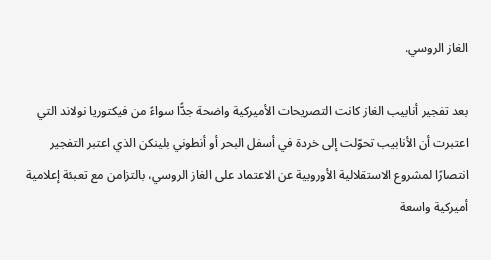الغاز الروسي.

بعد تفجير أنابيب الغاز كانت التصريحات الأميركية واضحة جدًّا سواءً من فيكتوريا نولاند التي اعتبرت أن الأنابيب تحوّلت إلى خردة في أسفل البحر أو أنطوني بلينكن الذي اعتبر التفجير انتصارًا لمشروع الاستقلالية الأوروبية عن الاعتماد على الغاز الروسي، بالتزامن مع تعبئة إعلامية أميركية واسعة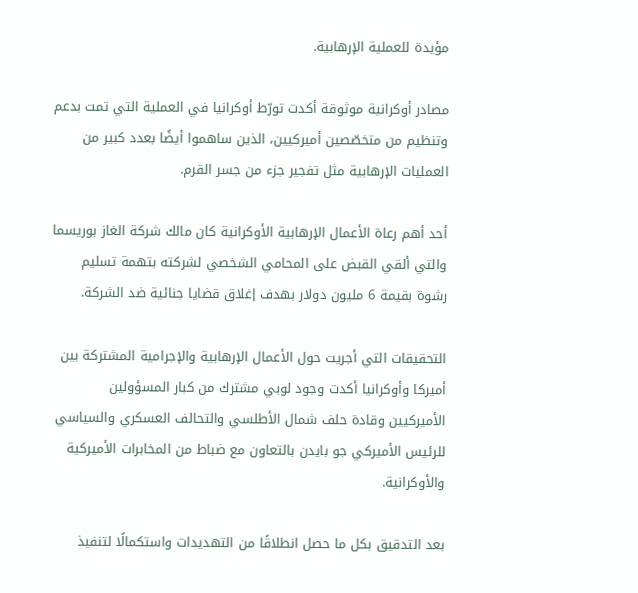مؤيدة للعملية الإرهابية.

مصادر أوكرانية موثوقة أكدت تورّط أوكرانيا في العملية التي تمت بدعم وتنظيم من متخصّصين أميركيين، الذين ساهموا أيضًا بعدد كبير من العمليات الإرهابية مثل تفجير جزء من جسر القرم.

أحد أهم رعاة الأعمال الإرهابية الأوكرانية كان مالك شركة الغاز بوريسما والتي ألقي القبض على المحامي الشخصي لشركته بتهمة تسليم رشوة بقيمة 6 مليون دولار بهدف إغلاق قضايا جنائية ضد الشركة.

التحقيقات التي أجريت حول الأعمال الإرهابية والإجرامية المشتركة بين أميركا وأوكرانيا أكدت وجود لوبي مشترك من كبار المسؤولين الأميركيين وقادة حلف شمال الأطلسي والتحالف العسكري والسياسي للرئيس الأميركي جو بايدن بالتعاون مع ضباط من المخابرات الأميركية والأوكرانية.

بعد التدقيق بكل ما حصل انطلاقًا من التهديدات واستكمالًا لتنفيذ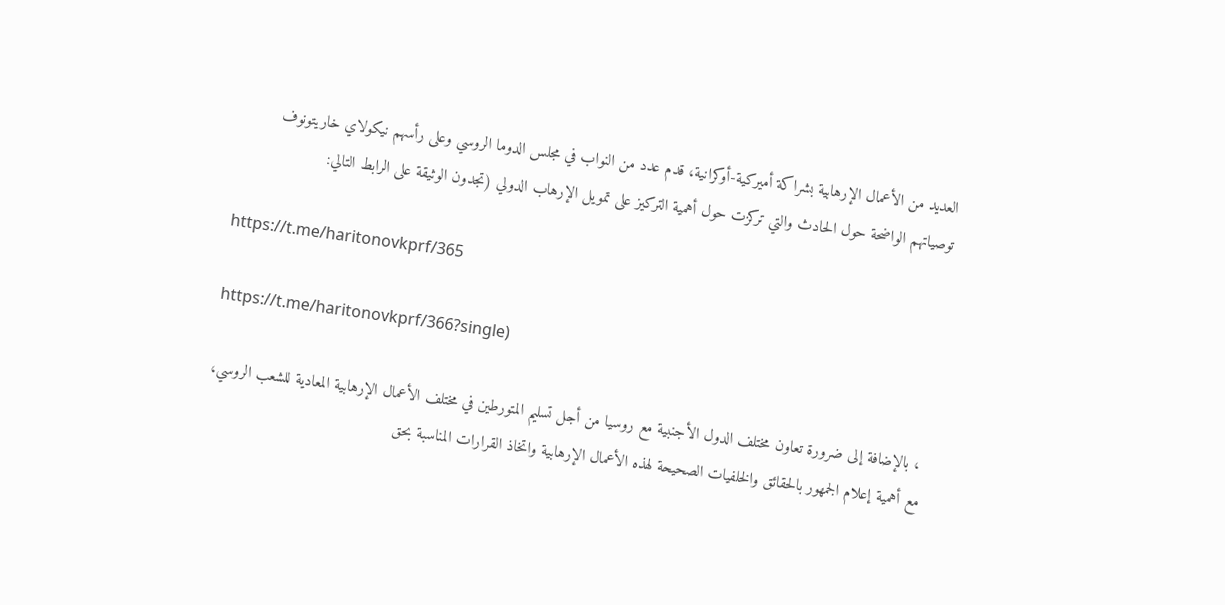العديد من الأعمال الإرهابية بشراكة أميركية-أوكرانية، قدم عدد من النواب في مجلس الدوما الروسي وعلى رأسهم نيكولاي خاريتونوف توصياتهم الواضحة حول الحادث والتي تركزت حول أهمية التركيز على تمويل الإرهاب الدولي (تجدون الوثيقة على الرابط التالي:

https://t.me/haritonovkprf/365

https://t.me/haritonovkprf/366?single)

 ، بالإضافة إلى ضرورة تعاون مختلف الدول الأجنبية مع روسيا من أجل تسليم المتورطين في مختلف الأعمال الإرهابية المعادية للشعب الروسي، مع أهمية إعلام الجمهور بالحقائق والخلفيات الصحيحة لهذه الأعمال الإرهابية واتخاذ القرارات المناسبة بحق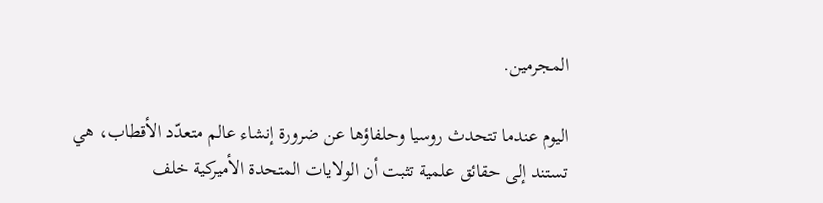المجرمين.

اليوم عندما تتحدث روسيا وحلفاؤها عن ضرورة إنشاء عالم متعدّد الأقطاب، هي تستند إلى حقائق علمية تثبت أن الولايات المتحدة الأميركية خلف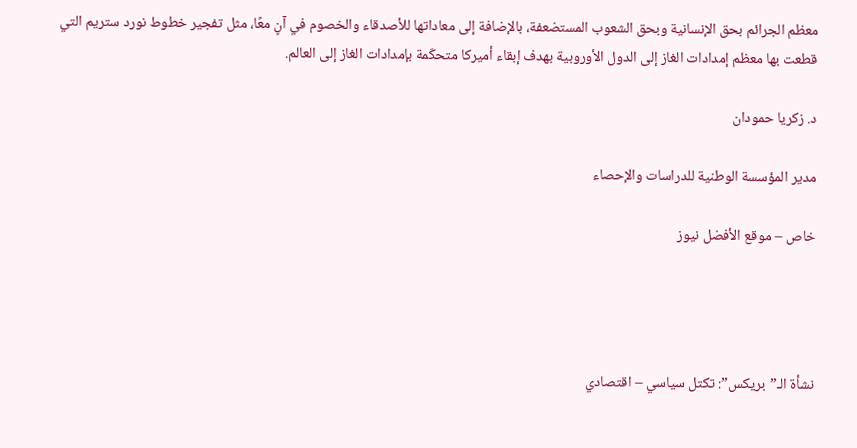معظم الجرائم بحق الإنسانية وبحق الشعوب المستضعفة، بالإضافة إلى معاداتها للأصدقاء والخصوم في آنٍ معًا، مثل تفجير خطوط نورد ستريم التي قطعت بها معظم إمدادات الغاز إلى الدول الأوروبية بهدف إبقاء أميركا متحكّمة بإمدادات الغاز إلى العالم.

د. زكريا حمودان

مدير المؤسسة الوطنية للدراسات والإحصاء

خاص – موقع الأفضل نيوز




نشأة الـ”بريكس”: تكتل سياسي – اقتصادي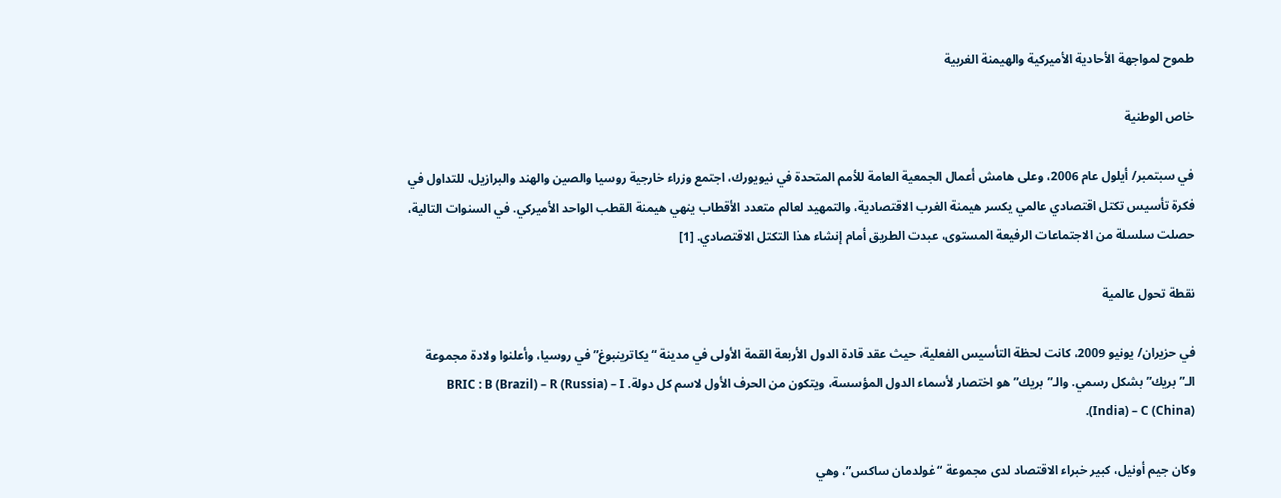طموح لمواجهة الأحادية الأميركية والهيمنة الغربية

خاص الوطنية

في سبتمبر/ أيلول عام 2006، وعلى هامش أعمال الجمعية العامة للأمم المتحدة في نيويورك، اجتمع وزراء خارجية روسيا والصين والهند والبرازيل، للتداول في فكرة تأسيس تكتل اقتصادي عالمي يكسر هيمنة الغرب الاقتصادية، والتمهيد لعالم متعدد الأقطاب ينهي هيمنة القطب الواحد الأميركي. في السنوات التالية، حصلت سلسلة من الاجتماعات الرفيعة المستوى، عبدت الطريق أمام إنشاء هذا التكتل الاقتصادي. [1]

نقطة تحول عالمية

في حزيران/ يونيو 2009، كانت لحظة التأسيس الفعلية، حيث عقد قادة الدول الأربعة القمة الأولى في مدينة “يكاترينبوغ” في روسيا، وأعلنوا ولادة مجموعة الـ”بريك” بشكل رسمي. والـ”بريك” هو اختصار لأسماء الدول المؤسسة، ويتكون من الحرف الأول لاسم كل دولة. BRIC : B (Brazil) – R (Russia) – I (India) – C (China).

وكان جيم أونيل، كبير خبراء الاقتصاد لدى مجموعة “غولدمان ساكس”، وهي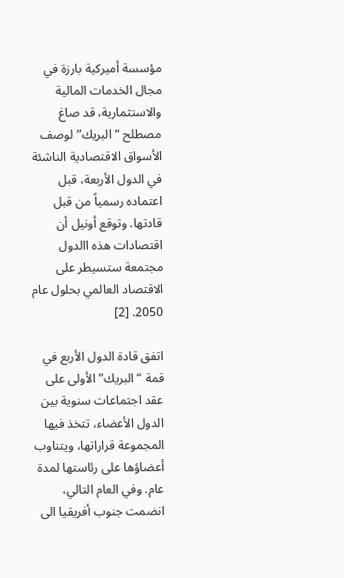مؤسسة أميركية بارزة في مجال الخدمات المالية والاستثمارية، قد صاغ مصطلح “البريك” لوصف الأسواق الاقتصادية الناشئة في الدول الأربعة، قبل اعتماده رسمياً من قبل قادتها. وتوقع أونيل أن اقتصادات هذه االدول مجتمعة ستسيطر على الاقتصاد العالمي بحلول عام 2050. [2]

اتفق قادة الدول الأربع في قمة “البريك” الأولى على عقد اجتماعات سنوية بين الدول الأعضاء، تتخذ فيها المجموعة قراراتها، ويتناوب أعضاؤها على رئاستها لمدة عام. وفي العام التالي، انضمت جنوب أفريقيا الى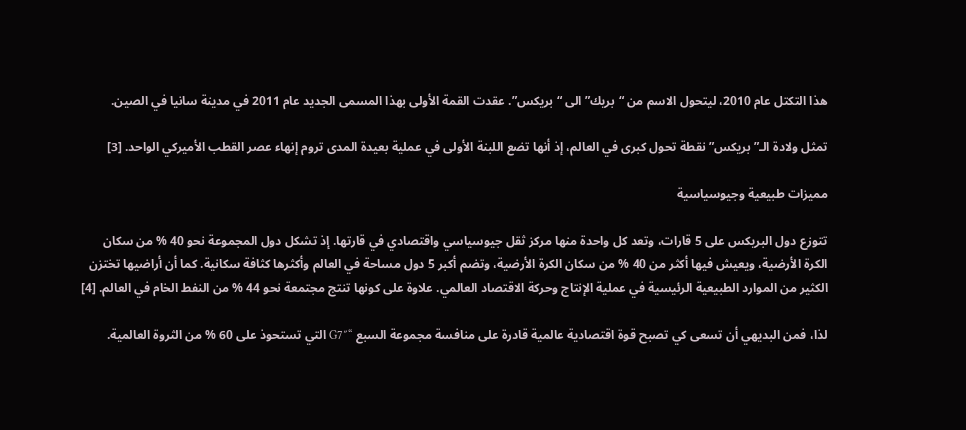هذا التكتل عام 2010، ليتحول الاسم من “بريك” الى “بريكس”. عقدت القمة الأولى بهذا المسمى الجديد عام 2011 في مدينة سانيا في الصين.

تمثل ولادة الـ”بريكس” نقطة تحول كبرى في العالم، إذ أنها تضع اللبنة الأولى في عملية بعيدة المدى تروم إنهاء عصر القطب الأميركي الواحد. [3]

مميزات طبيعية وجيوسياسية

تتوزع دول البريكس على 5 قارات، وتعد كل واحدة منها مركز ثقل جيوسياسي واقتصادي في قارتها. إذ تشكل دول المجموعة نحو 40 % من سكان الكرة الأرضية، ويعيش فيها أكثر من 40 % من سكان الكرة الأرضية، وتضم أكبر 5 دول مساحة في العالم وأكثرها كثافة سكانية. كما أن أراضيها تختزن الكثير من الموارد الطبيعية الرئيسية في عملية الإنتاج وحركة الاقتصاد العالمي. علاوة على كونها تنتج مجتمعة نحو 44 % من النفط الخام في العالم. [4]

لذا، فمن البديهي أن تسعى كي تصبح قوة اقتصادية عالمية قادرة على منافسة مجموعة السبع “G7″ التي تستحوذ على 60 % من الثروة العالمية.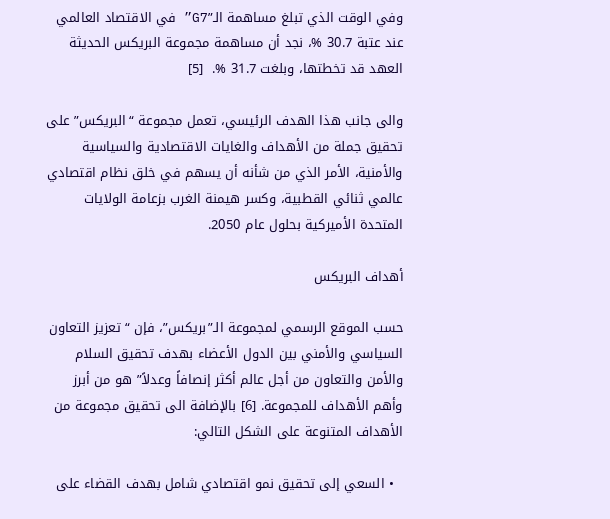وفي الوقت الذي تبلغ مساهمة الـ”G7” في الاقتصاد العالمي عند عتبة 30.7 %، نجد أن مساهمة مجموعة البريكس الحديثة العهد قد تخطتها، وبلغت 31.7 %.  [5]

والى جانب هذا الهدف الرئيسي، تعمل مجموعة “البريكس” على تحقيق جملة من الأهداف والغايات الاقتصادية والسياسية والأمنية، الأمر الذي من شأنه أن يسهم في خلق نظام اقتصادي عالمي ثنائي القطبية، وكسر هيمنة الغرب بزعامة الولايات المتحدة الأميركية بحلول عام 2050.

أهداف البريكس

حسب الموقع الرسمي لمجموعة الـ”بريكس”، فإن “تعزيز التعاون السياسي والأمني بين الدول الأعضاء بهدف تحقيق السلام والأمن والتعاون من أجل عالم أكثر إنصافاً وعدلاً” هو من أبرز وأهم الأهداف للمجموعة. [6] بالإضافة الى تحقيق مجموعة من الأهداف المتنوعة على الشكل التالي:

  • السعي إلى تحقيق نمو اقتصادي شامل بهدف القضاء على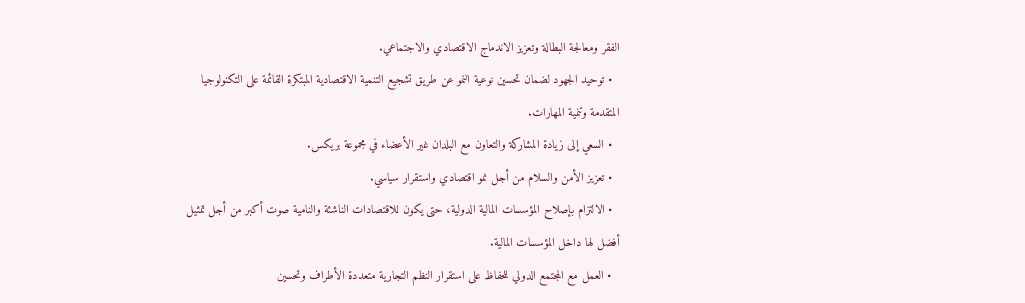الفقر ومعالجة البطالة وتعزيز الاندماج الاقتصادي والاجتماعي.
  • توحيد الجهود لضمان تحسين نوعية النمو عن طريق تشجيع التنمية الاقتصادية المبتكرة القائمة على التكنولوجيا المتقدمة وتنمية المهارات.
  • السعي إلى زيادة المشاركة والتعاون مع البلدان غير الأعضاء في مجموعة بريكس.
  • تعزيز الأمن والسلام من أجل نمو اقتصادي واستقرار سياسي.
  • الالتزام بإصلاح المؤسسات المالية الدولية، حتى يكون للاقتصادات الناشئة والنامية صوت أكبر من أجل تمثيل أفضل لها داخل المؤسسات المالية.
  • العمل مع المجتمع الدولي للحفاظ على استقرار النظم التجارية متعددة الأطراف وتحسين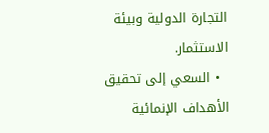التجارة الدولية وبيئة الاستثمار.
  • السعي إلى تحقيق الأهداف الإنمائية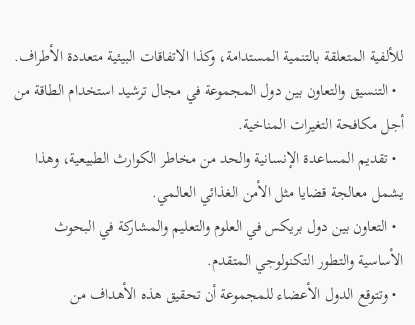للألفية المتعلقة بالتنمية المستدامة، وكذا الاتفاقات البيئية متعددة الأطراف.
  • التنسيق والتعاون بين دول المجموعة في مجال ترشيد استخدام الطاقة من أجل مكافحة التغيرات المناخية.
  • تقديم المساعدة الإنسانية والحد من مخاطر الكوارث الطبيعية، وهذا يشمل معالجة قضايا مثل الأمن الغذائي العالمي.
  • التعاون بين دول بريكس في العلوم والتعليم والمشاركة في البحوث الأساسية والتطور التكنولوجي المتقدم.
  • وتتوقع الدول الأعضاء للمجموعة أن تحقيق هذه الأهداف من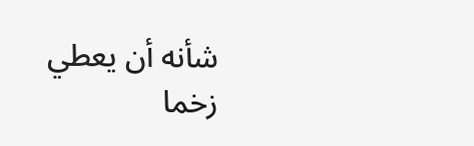شأنه أن يعطي زخما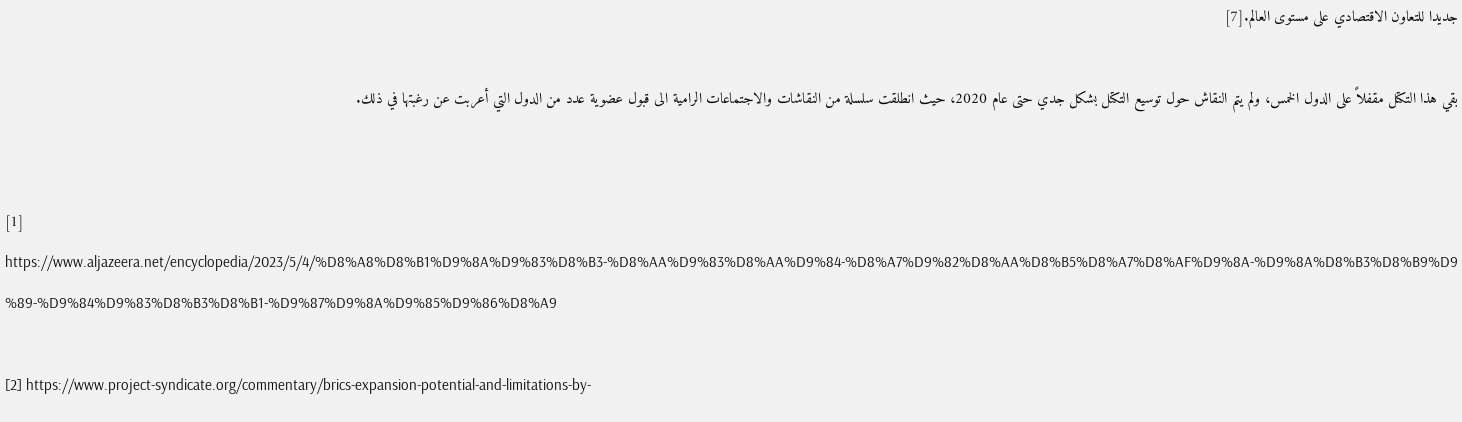جديدا للتعاون الاقتصادي على مستوى العالم.[7]

بقي هذا التكتل مقفلاً على الدول الخمس، ولم يتم النقاش حول توسيع التكتل بشكل جدي حتى عام 2020، حيث انطلقت سلسلة من النقاشات والاجتماعات الرامية الى قبول عضوية عدد من الدول التي أعربت عن رغبتها في ذلك.


[1] https://www.aljazeera.net/encyclopedia/2023/5/4/%D8%A8%D8%B1%D9%8A%D9%83%D8%B3-%D8%AA%D9%83%D8%AA%D9%84-%D8%A7%D9%82%D8%AA%D8%B5%D8%A7%D8%AF%D9%8A-%D9%8A%D8%B3%D8%B9%D9%89-%D9%84%D9%83%D8%B3%D8%B1-%D9%87%D9%8A%D9%85%D9%86%D8%A9

[2] https://www.project-syndicate.org/commentary/brics-expansion-potential-and-limitations-by-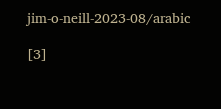jim-o-neill-2023-08/arabic

[3]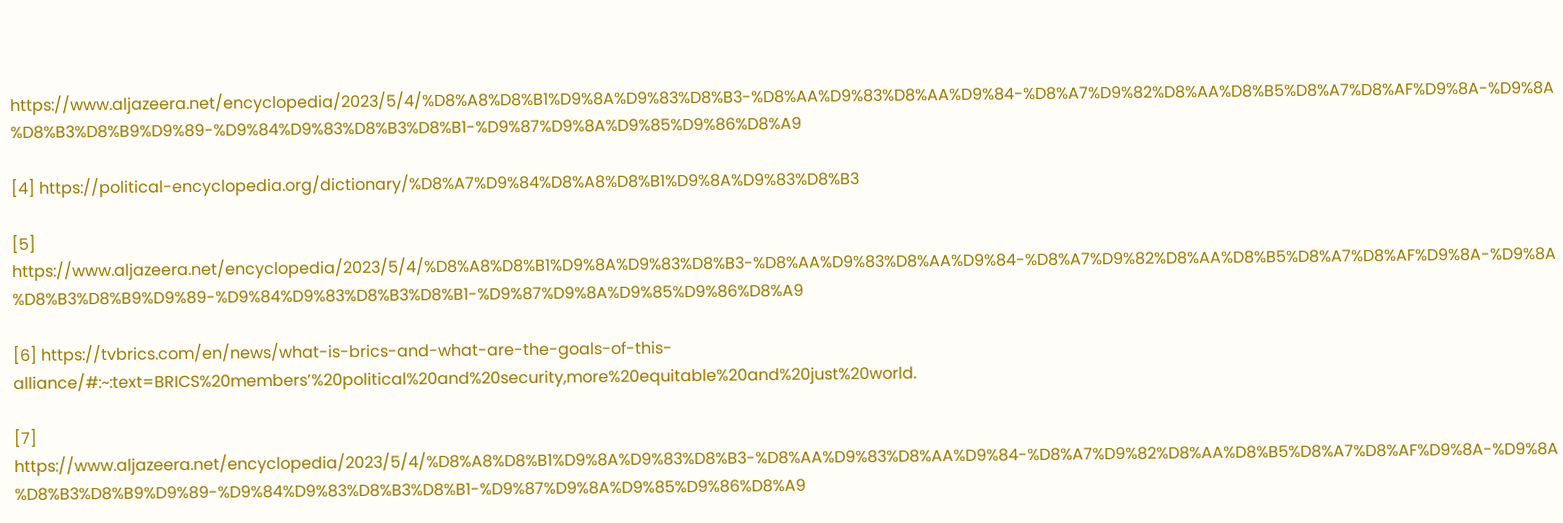https://www.aljazeera.net/encyclopedia/2023/5/4/%D8%A8%D8%B1%D9%8A%D9%83%D8%B3-%D8%AA%D9%83%D8%AA%D9%84-%D8%A7%D9%82%D8%AA%D8%B5%D8%A7%D8%AF%D9%8A-%D9%8A%D8%B3%D8%B9%D9%89-%D9%84%D9%83%D8%B3%D8%B1-%D9%87%D9%8A%D9%85%D9%86%D8%A9

[4] https://political-encyclopedia.org/dictionary/%D8%A7%D9%84%D8%A8%D8%B1%D9%8A%D9%83%D8%B3

[5] https://www.aljazeera.net/encyclopedia/2023/5/4/%D8%A8%D8%B1%D9%8A%D9%83%D8%B3-%D8%AA%D9%83%D8%AA%D9%84-%D8%A7%D9%82%D8%AA%D8%B5%D8%A7%D8%AF%D9%8A-%D9%8A%D8%B3%D8%B9%D9%89-%D9%84%D9%83%D8%B3%D8%B1-%D9%87%D9%8A%D9%85%D9%86%D8%A9

[6] https://tvbrics.com/en/news/what-is-brics-and-what-are-the-goals-of-this-alliance/#:~:text=BRICS%20members’%20political%20and%20security,more%20equitable%20and%20just%20world.

[7] https://www.aljazeera.net/encyclopedia/2023/5/4/%D8%A8%D8%B1%D9%8A%D9%83%D8%B3-%D8%AA%D9%83%D8%AA%D9%84-%D8%A7%D9%82%D8%AA%D8%B5%D8%A7%D8%AF%D9%8A-%D9%8A%D8%B3%D8%B9%D9%89-%D9%84%D9%83%D8%B3%D8%B1-%D9%87%D9%8A%D9%85%D9%86%D8%A9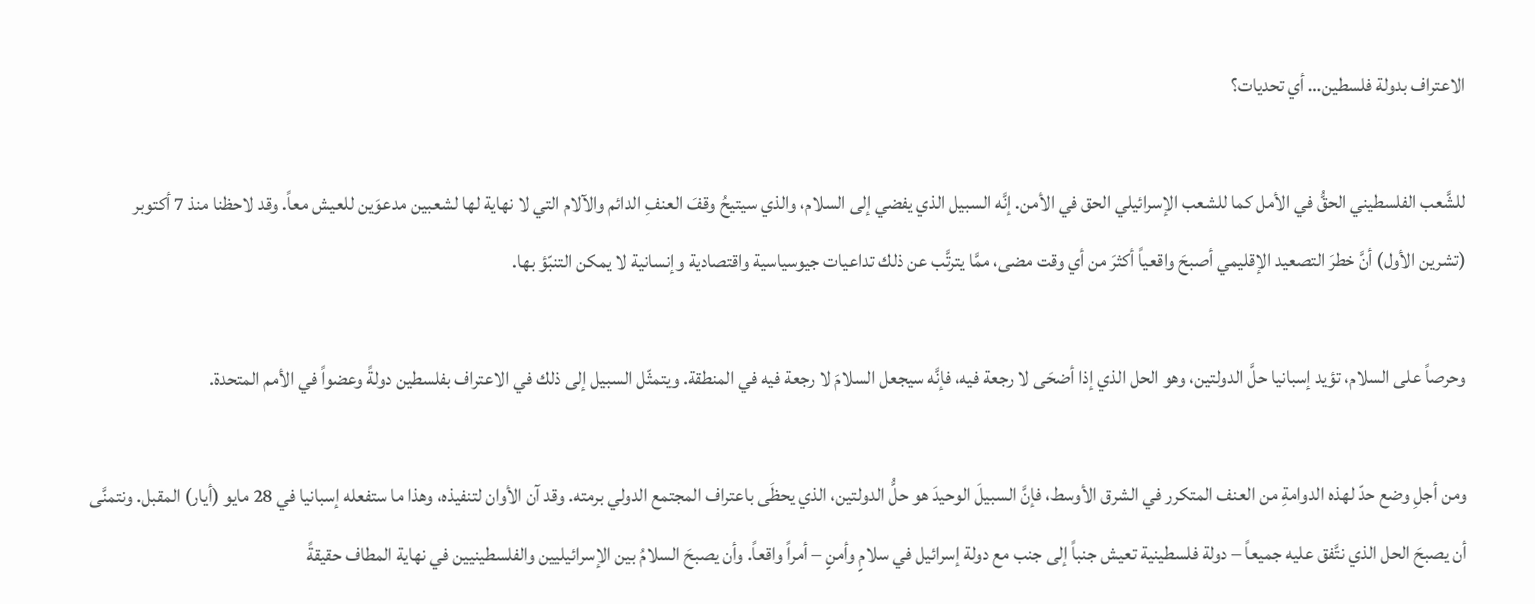الاعتراف بدولة فلسطين… أي تحديات؟

للشَّعب الفلسطيني الحقُّ في الأمل كما للشعب الإسرائيلي الحق في الأمن. إنَّه السبيل الذي يفضي إلى السلام، والذي سيتيحُ وقفَ العنفِ الدائم والآلام التي لا نهاية لها لشعبين مدعوَين للعيش معاً. وقد لاحظنا منذ 7 أكتوبر (تشرين الأول) أنَّ خطرَ التصعيد الإقليمي أصبحَ واقعياً أكثرَ من أي وقت مضى، ممَّا يترتَّب عن ذلك تداعيات جيوسياسية واقتصادية وإنسانية لا يمكن التنبّؤ بها.

وحرصاً على السلام، تؤيد إسبانيا حلَّ الدولتين، وهو الحل الذي إذا أضحَى لا رجعة فيه، فإنَّه سيجعل السلامَ لا رجعة فيه في المنطقة. ويتمثّل السبيل إلى ذلك في الاعتراف بفلسطين دولةً وعضواً في الأمم المتحدة.

ومن أجلِ وضع حدّ لهذه الدوامةِ من العنف المتكرر في الشرق الأوسط، فإنَّ السبيلَ الوحيدَ هو حلُّ الدولتين، الذي يحظَى باعتراف المجتمع الدولي برمته. وقد آن الأوان لتنفيذه، وهذا ما ستفعله إسبانيا في 28 مايو (أيار) المقبل. ونتمنَّى أن يصبحَ الحل الذي نتَّفق عليه جميعاً – دولة فلسطينية تعيش جنباً إلى جنب مع دولة إسرائيل في سلامٍ وأمنٍ – أمراً واقعاً. وأن يصبحَ السلامُ بين الإسرائيليين والفلسطينيين في نهاية المطاف حقيقةً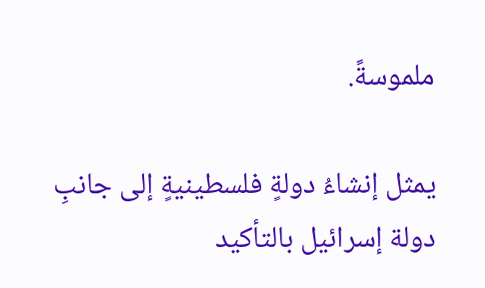ملموسةً.

يمثل إنشاءُ دولةٍ فلسطينيةٍ إلى جانبِ دولة إسرائيل بالتأكيد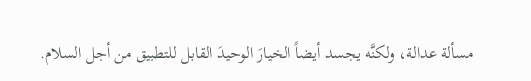مسألة عدالة، ولكنَّه يجسد أيضاً الخيارَ الوحيدَ القابل للتطبيق من أجل السلام.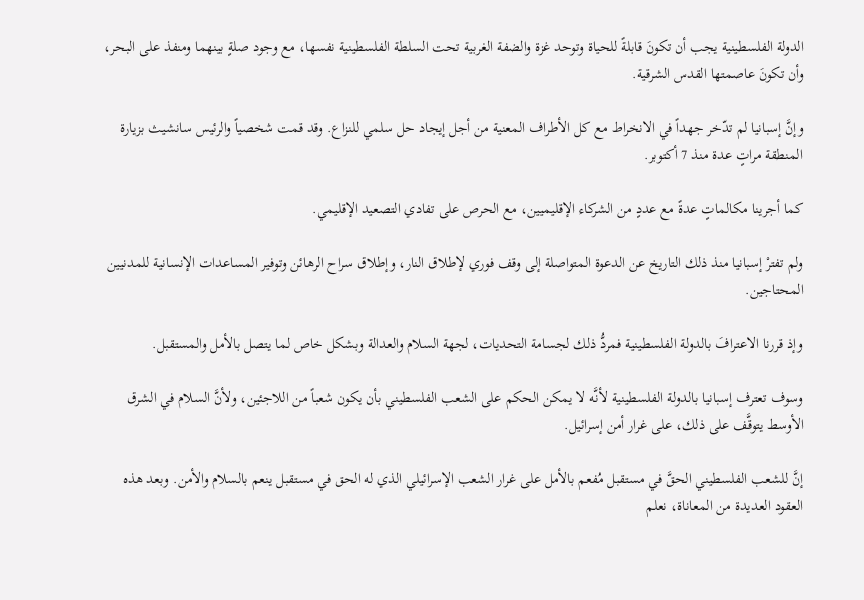الدولة الفلسطينية يجب أن تكونَ قابلةً للحياة وتوحد غزة والضفة الغربية تحت السلطة الفلسطينية نفسها، مع وجود صلةٍ بينهما ومنفذ على البحر، وأن تكونَ عاصمتها القدس الشرقية.

وإنَّ إسبانيا لم تدّخر جهداً في الانخراط مع كل الأطراف المعنية من أجل إيجاد حل سلمي للنزاع. وقد قمت شخصياً والرئيس سانشيث بزيارة المنطقة مراتٍ عدة منذ 7 أكتوبر.

كما أجرينا مكالماتٍ عدةً مع عددٍ من الشركاء الإقليميين، مع الحرص على تفادي التصعيد الإقليمي.

ولم تفترْ إسبانيا منذ ذلك التاريخ عن الدعوة المتواصلة إلى وقف فوري لإطلاق النار، وإطلاق سراح الرهائن وتوفير المساعدات الإنسانية للمدنيين المحتاجين.

وإذ قررنا الاعترافَ بالدولة الفلسطينية فمردُّ ذلك لجسامة التحديات، لجهة السلام والعدالة وبشكل خاص لما يتصل بالأمل والمستقبل.

وسوف تعترف إسبانيا بالدولة الفلسطينية لأنَّه لا يمكن الحكم على الشعب الفلسطيني بأن يكون شعباً من اللاجئين، ولأنَّ السلام في الشرق الأوسط يتوقَّف على ذلك، على غرار أمن إسرائيل.

إنَّ للشعب الفلسطيني الحقَّ في مستقبل مُفعم بالأمل على غرار الشعب الإسرائيلي الذي له الحق في مستقبل ينعم بالسلام والأمن. وبعد هذه العقود العديدة من المعاناة، نعلم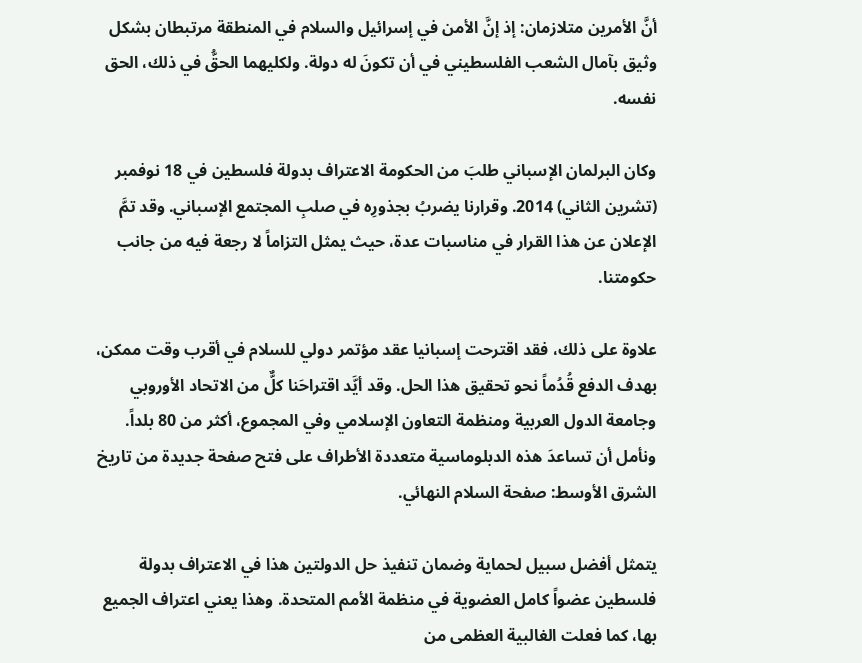أنَّ الأمرين متلازمان: إذ إنَّ الأمن في إسرائيل والسلام في المنطقة مرتبطان بشكل وثيق بآمال الشعب الفلسطيني في أن تكونَ له دولة. ولكليهما الحقُّ في ذلك، الحق نفسه.

وكان البرلمان الإسباني طلبَ من الحكومة الاعتراف بدولة فلسطين في 18 نوفمبر (تشرين الثاني) 2014. وقرارنا يضربُ بجذورِه في صلبِ المجتمع الإسباني. وقد تمَّ الإعلان عن هذا القرار في مناسبات عدة، حيث يمثل التزاماً لا رجعة فيه من جانب حكومتنا.

علاوة على ذلك، فقد اقترحت إسبانيا عقد مؤتمر دولي للسلام في أقرب وقت ممكن، بهدف الدفع قُدُماً نحو تحقيق هذا الحل. وقد أيَّد اقتراحَنا كلٌّ من الاتحاد الأوروبي وجامعة الدول العربية ومنظمة التعاون الإسلامي وفي المجموع، أكثر من 80 بلداً. ونأمل أن تساعدَ هذه الدبلوماسية متعددة الأطراف على فتح صفحة جديدة من تاريخ الشرق الأوسط: صفحة السلام النهائي.

يتمثل أفضل سبيل لحماية وضمان تنفيذ حل الدولتين هذا في الاعتراف بدولة فلسطين عضواً كامل العضوية في منظمة الأمم المتحدة. وهذا يعني اعتراف الجميع بها، كما فعلت الغالبية العظمى من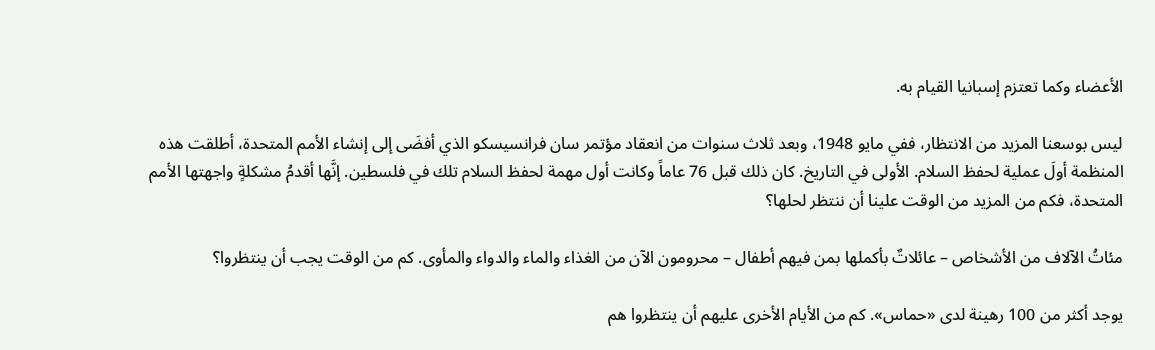الأعضاء وكما تعتزم إسبانيا القيام به.

ليس بوسعنا المزيد من الانتظار، ففي مايو 1948، وبعد ثلاث سنوات من انعقاد مؤتمر سان فرانسيسكو الذي أفضَى إلى إنشاء الأمم المتحدة، أطلقت هذه المنظمة أولَ عملية لحفظ السلام. الأولى في التاريخ. كان ذلك قبل 76 عاماً وكانت أول مهمة لحفظ السلام تلك في فلسطين. إنَّها أقدمُ مشكلةٍ واجهتها الأمم المتحدة، فكم من المزيد من الوقت علينا أن ننتظر لحلها؟

مئاتُ الآلاف من الأشخاص – عائلاتٌ بأكملها بمن فيهم أطفال – محرومون الآن من الغذاء والماء والدواء والمأوى. كم من الوقت يجب أن ينتظروا؟

يوجد أكثر من 100 رهينة لدى «حماس». كم من الأيام الأخرى عليهم أن ينتظروا هم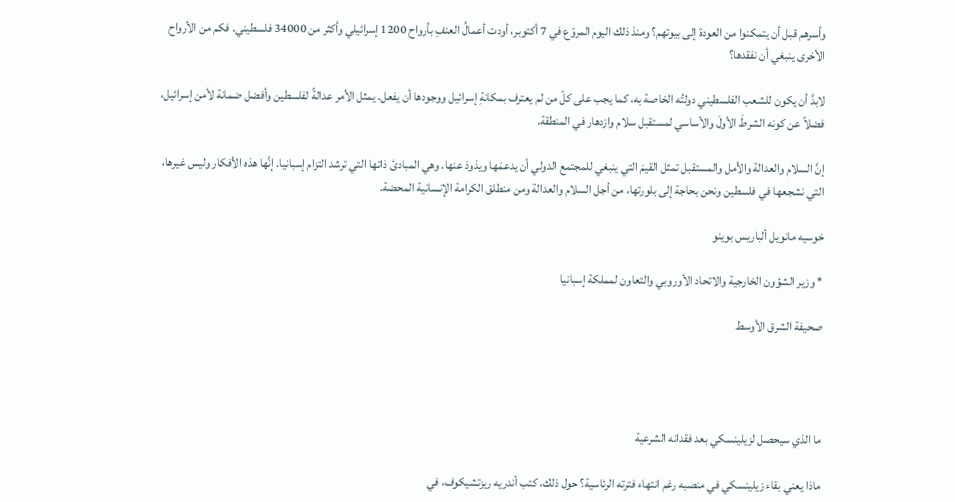وأسرهم قبل أن يتمكنوا من العودة إلى بيوتهم؟ ومنذ ذلك اليوم المروّع في 7 أكتوبر، أودت أعمالُ العنفِ بأرواح 1200 إسرائيلي وأكثر من 34000 فلسطيني. فكم من الأرواح الأخرى ينبغي أن نفقدها؟

لابدَّ أن يكون للشعب الفلسطيني دولتُه الخاصة به، كما يجب على كلّ من لم يعترف بمكانةِ إسرائيل ووجودها أن يفعل. يمثل الأمر عدالةً لفلسطين وأفضل ضمانة لأمن إسرائيل، فضلاً عن كونه الشرطَ الأولَ والأساسي لمستقبل سلام وازدهار في المنطقة.

إنَّ السلام والعدالة والأمل والمستقبل تمثل القيمَ التي ينبغي للمجتمع الدولي أن يدعمَها ويذودَ عنها. وهي المبادئ ذاتها التي ترشد التزام إسبانيا. إنَّها هذه الأفكار وليس غيرها، التي نشجعها في فلسطين ونحن بحاجة إلى بلورتها، من أجل السلام والعدالة ومن منطلق الكرامة الإنسانية المحضة.

خوسيه مانويل ألباريس بوينو

* وزير الشؤون الخارجية والاتحاد الأوروبي والتعاون لمملكة إسبانيا

صحيفة الشرق الأوسط




ما الذي سيحصل لزيلينسكي بعد فقدانه الشرعية

ماذا يعني بقاء زيلينسكي في منصبه رغم انتهاء فترته الرئاسية؟ حول ذلك، كتب أندريه ريزتشيكوف، في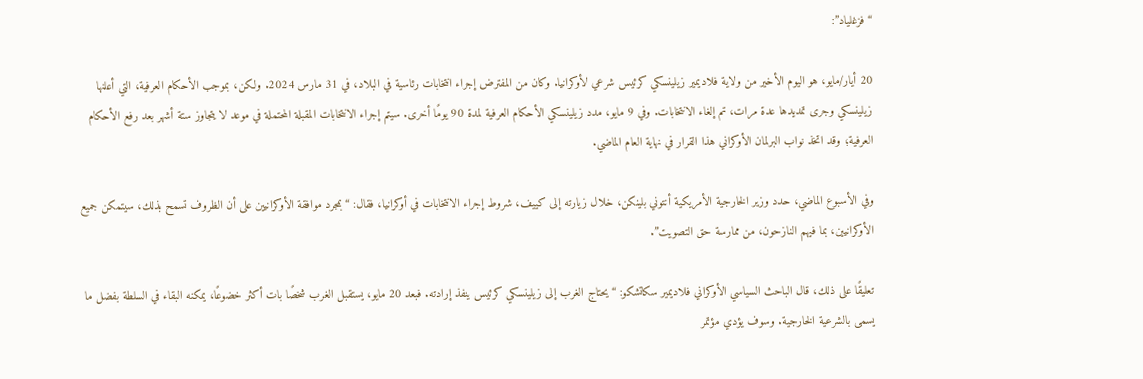“فزغلياد”:

20 أيار/مايو، هو اليوم الأخير من ولاية فلاديمير زيلينسكي كرئيس شرعي لأوكرانيا. وكان من المفترض إجراء انتخابات رئاسية في البلاد، في 31 مارس 2024. ولكن، بموجب الأحكام العرفية، التي أعلنها زيلينسكي وجرى تمديدها عدة مرات، تم إلغاء الانتخابات. وفي 9 مايو، مدد زيلينسكي الأحكام العرفية لمدة 90 يومًا أخرى. سيتم إجراء الانتخابات المقبلة المحتملة في موعد لا يتجاوز ستة أشهر بعد رفع الأحكام العرفية؛ وقد اتخذ نواب البرلمان الأوكراني هذا القرار في نهاية العام الماضي.

وفي الأسبوع الماضي، حدد وزير الخارجية الأمريكية أنتوني بلينكن، خلال زيارته إلى كييف، شروط إجراء الانتخابات في أوكرانيا، فقال: “بمجرد موافقة الأوكرانيين على أن الظروف تسمح بذلك، سيتمكن جميع الأوكرانيين، بما فيهم النازحون، من ممارسة حق التصويت”.

تعليقًا على ذلك، قال الباحث السياسي الأوكراني فلاديمير سكاتشكو: “يحتاج الغرب إلى زيلينسكي كرئيس ينفذ إرادته. فبعد 20 مايو، يستقبل الغرب شخصًا بات أكثر خضوعًا، يمكنه البقاء في السلطة بفضل ما يسمى بالشرعية الخارجية. وسوف يؤدي مؤتمر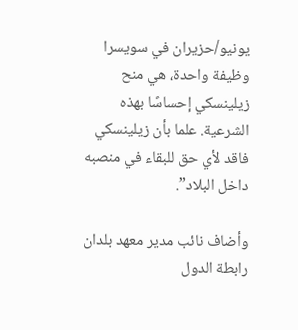يونيو/حزيران في سويسرا وظيفة واحدة، هي منح زيلينسكي إحساسًا بهذه الشرعية. علما بأن زيلينسكي فاقد لأي حق للبقاء في منصبه داخل البلاد”.

وأضاف نائب مدير معهد بلدان رابطة الدول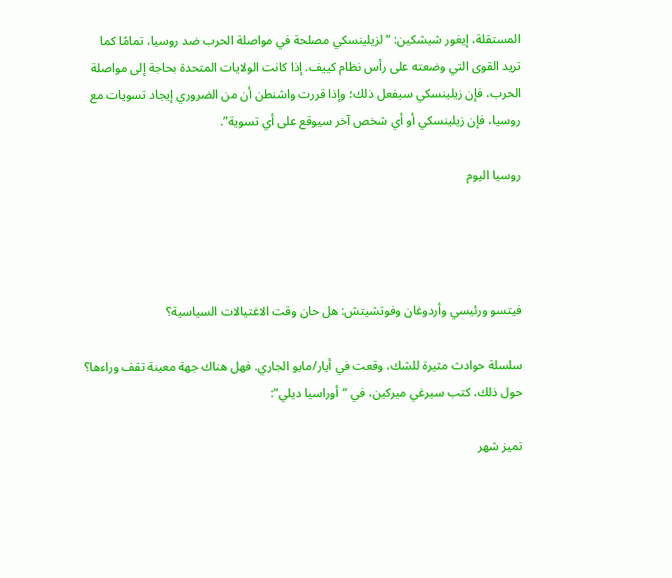المستقلة، إيغور شيشكين: “لزيلينسكي مصلحة في مواصلة الحرب ضد روسيا، تمامًا كما تريد القوى التي وضعته على رأس نظام كييف. إذا كانت الولايات المتحدة بحاجة إلى مواصلة الحرب، فإن زيلينسكي سيفعل ذلك؛ وإذا قررت واشنطن أن من الضروري إيجاد تسويات مع روسيا، فإن زيلينسكي أو أي شخص آخر سيوقع على أي تسوية”.

روسيا اليوم




فيتسو ورئيسي وأردوغان وفوتشيتش: هل حان وقت الاغتيالات السياسية؟

سلسلة حوادث مثيرة للشك، وقعت في أيار/مايو الجاري. فهل هناك جهة معينة تقف وراءها؟ حول ذلك، كتب سيرغي ميركين، في “أوراسيا ديلي”:

تميز شهر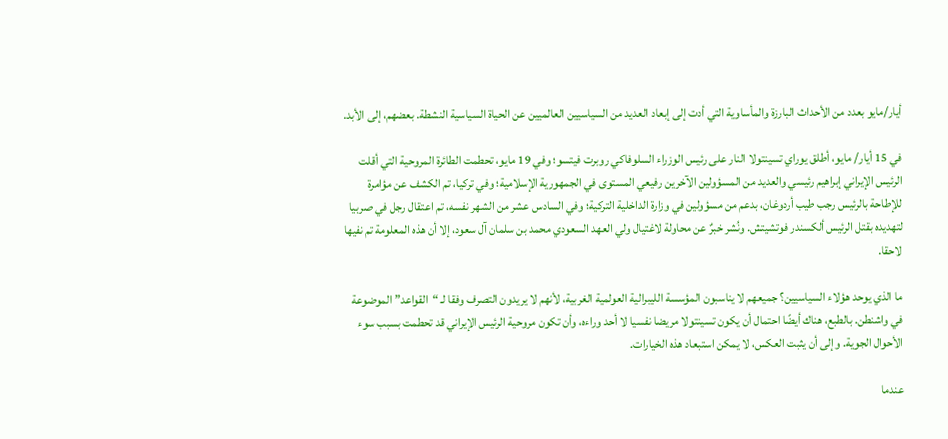أيار/مايو بعدد من الأحداث البارزة والمأساوية التي أدت إلى إبعاد العديد من السياسيين العالميين عن الحياة السياسية النشطة. بعضهم، إلى الأبد.

في 15 أيار/ مايو، أطلق يوراي تسينتولا النار على رئيس الوزراء السلوفاكي روبرت فيتسو؛ وفي 19 مايو، تحطمت الطائرة المروحية التي أقلت الرئيس الإيراني إبراهيم رئيسي والعديد من المسؤولين الآخرين رفيعي المستوى في الجمهورية الإسلامية؛ وفي تركيا، تم الكشف عن مؤامرة للإطاحة بالرئيس رجب طيب أردوغان، بدعم من مسؤولين في وزارة الداخلية التركية؛ وفي السادس عشر من الشهر نفسه، تم اعتقال رجل في صربيا لتهديده بقتل الرئيس ألكسندر فوتشيتش. ونُشر خبرٌ عن محاولة لاغتيال ولي العهد السعودي محمد بن سلمان آل سعود، إلا أن هذه المعلومة تم نفيها لاحقا.

ما الذي يوحد هؤلاء السياسيين؟ جميعهم لا يناسبون المؤسسة الليبرالية العولمية الغربية، لأنهم لا يريدون التصرف وفقا لـ “القواعد” الموضوعة في واشنطن. بالطبع، هناك أيضًا احتمال أن يكون تسينتولا مريضا نفسيا لا أحد وراءه، وأن تكون مروحية الرئيس الإيراني قد تحطمت بسبب سوء الأحوال الجوية. وإلى أن يثبت العكس، لا يمكن استبعاد هذه الخيارات.

عندما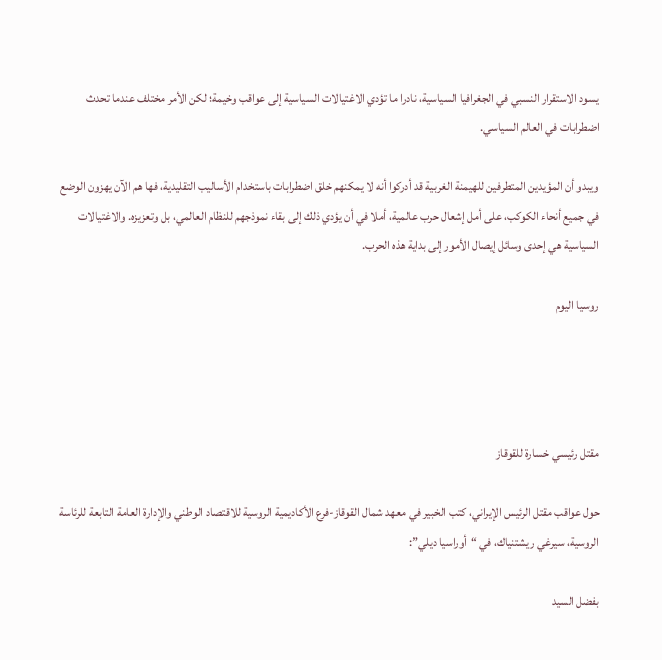يسود الاستقرار النسبي في الجغرافيا السياسية، نادرا ما تؤدي الاغتيالات السياسية إلى عواقب وخيمة؛ لكن الأمر مختلف عندما تحدث اضطرابات في العالم السياسي.

ويبدو أن المؤيدين المتطرفين للهيمنة الغربية قد أدركوا أنه لا يمكنهم خلق اضطرابات باستخدام الأساليب التقليدية، فها هم الآن يهزون الوضع في جميع أنحاء الكوكب، على أمل إشعال حرب عالمية، أملا في أن يؤدي ذلك إلى بقاء نموذجهم للنظام العالمي، بل وتعزيزه. والاغتيالات السياسية هي إحدى وسائل إيصال الأمور إلى بداية هذه الحرب.

روسيا اليوم




مقتل رئيسي خسارة للقوقاز

حول عواقب مقتل الرئيس الإيراني، كتب الخبير في معهد شمال القوقاز-فرع الأكاديمية الروسية للاقتصاد الوطني والإدارة العامة التابعة للرئاسة الروسية، سيرغي ريشتنياك، في “أوراسيا ديلي”:

بفضل السيد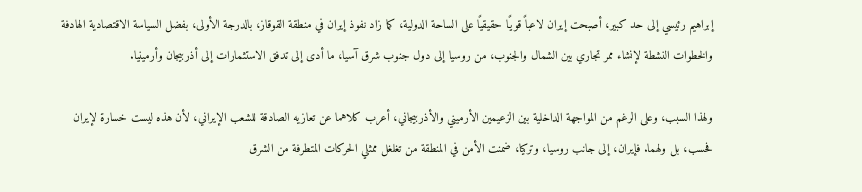إبراهيم رئيسي إلى حد كبير، أصبحت إيران لاعباً قويًا حقيقيًا على الساحة الدولية، كما زاد نفوذ إيران في منطقة القوقاز، بالدرجة الأولى، بفضل السياسة الاقتصادية الهادفة والخطوات النشطة لإنشاء ممر تجاري بين الشمال والجنوب، من روسيا إلى دول جنوب شرق آسيا، ما أدى إلى تدفق الاستثمارات إلى أذربيجان وأرمينيا.

ولهذا السبب، وعلى الرغم من المواجهة الداخلية بين الزعيمين الأرميني والأذربيجاني، أعرب كلاهما عن تعازيه الصادقة للشعب الإيراني، لأن هذه ليست خسارة لإيران فحسب، بل ولهما. فإيران، إلى جانب روسيا، وتركيا، ضمنت الأمن في المنطقة من تغلغل ممثلي الحركات المتطرفة من الشرق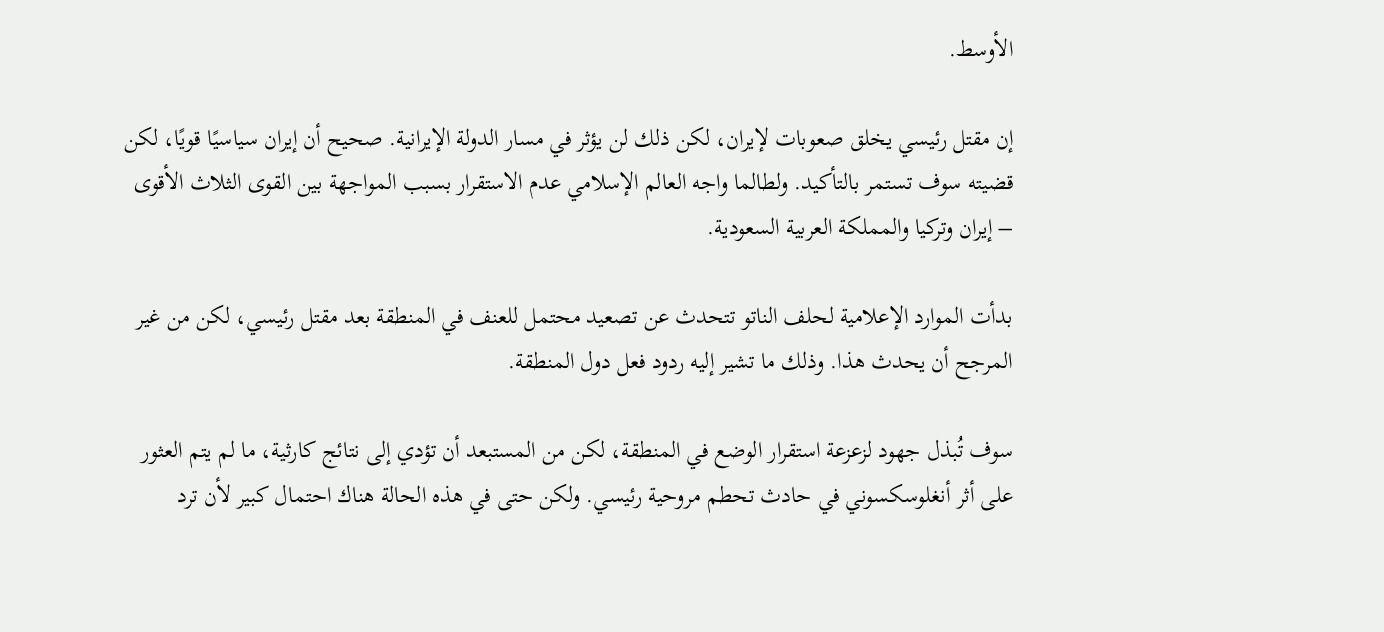الأوسط.

إن مقتل رئيسي يخلق صعوبات لإيران، لكن ذلك لن يؤثر في مسار الدولة الإيرانية. صحيح أن إيران سياسيًا قويًا، لكن قضيته سوف تستمر بالتأكيد. ولطالما واجه العالم الإسلامي عدم الاستقرار بسبب المواجهة بين القوى الثلاث الأقوى – إيران وتركيا والمملكة العربية السعودية.

بدأت الموارد الإعلامية لحلف الناتو تتحدث عن تصعيد محتمل للعنف في المنطقة بعد مقتل رئيسي، لكن من غير المرجح أن يحدث هذا. وذلك ما تشير إليه ردود فعل دول المنطقة.

سوف تُبذل جهود لزعزعة استقرار الوضع في المنطقة، لكن من المستبعد أن تؤدي إلى نتائج كارثية، ما لم يتم العثور على أثر أنغلوسكسوني في حادث تحطم مروحية رئيسي. ولكن حتى في هذه الحالة هناك احتمال كبير لأن ترد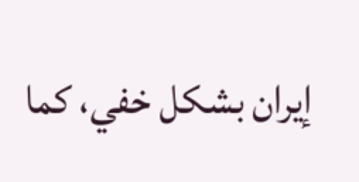إيران بشكل خفي، كما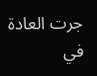جرت العادة في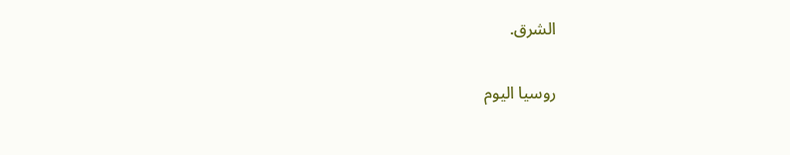الشرق.

روسيا اليوم